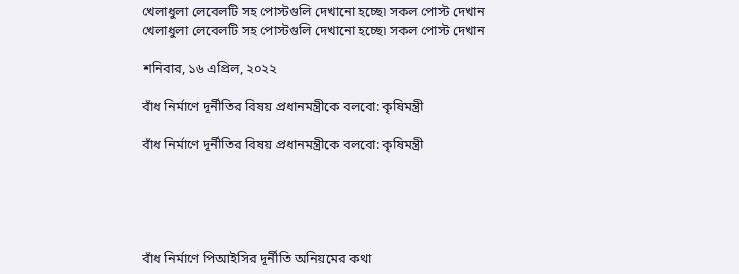খেলাধুলা লেবেলটি সহ পোস্টগুলি দেখানো হচ্ছে৷ সকল পোস্ট দেখান
খেলাধুলা লেবেলটি সহ পোস্টগুলি দেখানো হচ্ছে৷ সকল পোস্ট দেখান

শনিবার, ১৬ এপ্রিল, ২০২২

বাঁধ নির্মাণে দূর্নীতির বিষয় প্রধানমন্ত্রীকে বলবো: কৃষিমন্ত্রী

বাঁধ নির্মাণে দূর্নীতির বিষয় প্রধানমন্ত্রীকে বলবো: কৃষিমন্ত্রী





বাঁধ নির্মাণে পিআইসির দূর্নীতি অনিয়মের কথা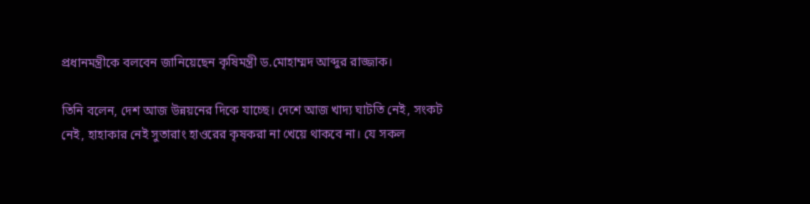প্রধানমন্ত্রীকে বলবেন জানিয়েছেন কৃষিমন্ত্রী ড.মোহাম্মদ আব্দুর রাজ্জাক।

তিনি বলেন, দেশ আজ উন্নয়নের দিকে যাচ্ছে। দেশে আজ খাদ্য ঘাটতি নেই, সংকট নেই, হাহাকার নেই সুতারাং হাওরের কৃষকরা না খেয়ে থাকবে না। যে সকল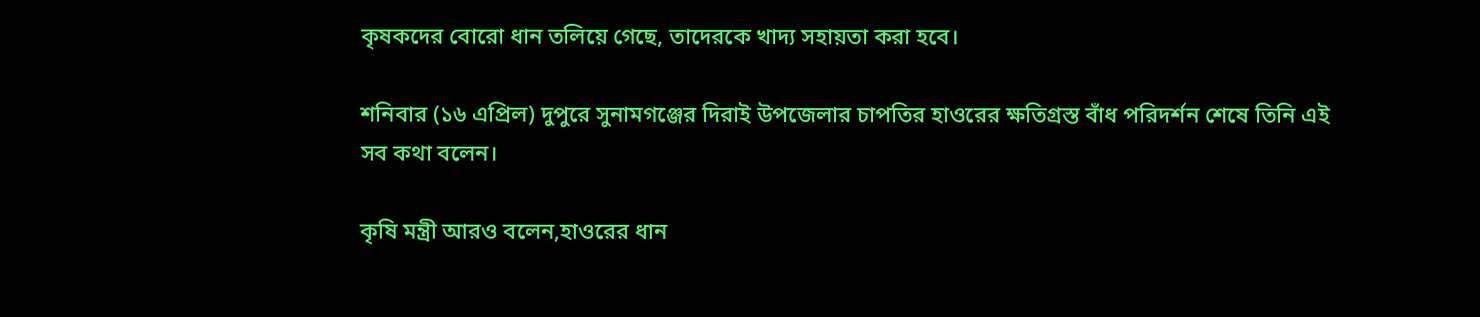কৃষকদের বোরো ধান তলিয়ে গেছে, তাদেরকে খাদ্য সহায়তা করা হবে।

শনিবার (১৬ এপ্রিল) দুপুরে সুনামগঞ্জের দিরাই উপজেলার চাপতির হাওরের ক্ষতিগ্রস্ত বাঁধ পরিদর্শন শেষে তিনি এই সব কথা বলেন।

কৃষি মন্ত্রী আরও বলেন,হাওরের ধান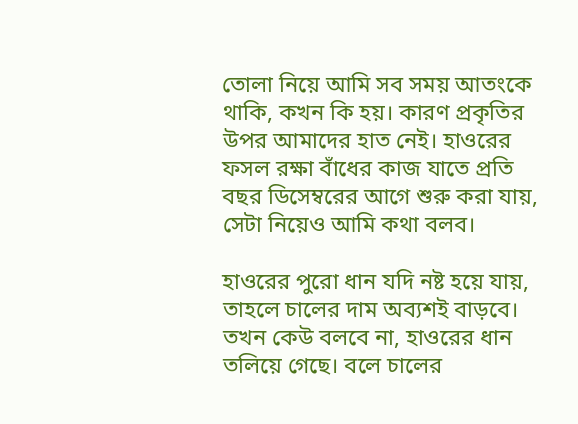তোলা নিয়ে আমি সব সময় আতংকে থাকি, কখন কি হয়। কারণ প্রকৃতির উপর আমাদের হাত নেই। হাওরের ফসল রক্ষা বাঁধের কাজ যাতে প্রতি বছর ডিসেম্বরের আগে শুরু করা যায়, সেটা নিয়েও আমি কথা বলব।

হাওরের পুরো ধান যদি নষ্ট হয়ে যায়, তাহলে চালের দাম অব্যশই বাড়বে। তখন কেউ বলবে না, হাওরের ধান তলিয়ে গেছে। বলে চালের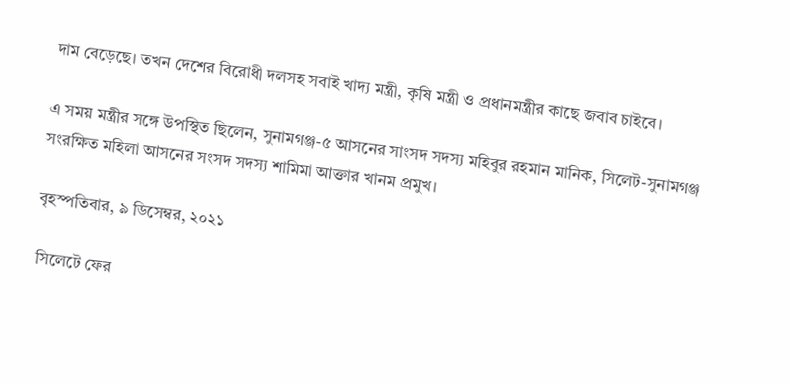দাম বেড়েছে। তখন দেশের বিরোধী দলসহ সবাই খাদ্য মন্ত্রী, কৃষি মন্ত্রী ও প্রধানমন্ত্রীর কাছে জবাব চাইবে।

এ সময় মন্ত্রীর সঙ্গে উপস্থিত ছিলেন, সুনামগঞ্জ-৫ আসনের সাংসদ সদস্য মহিবুর রহমান মানিক, সিলেট-সুনামগঞ্জ সংরক্ষিত মহিলা আসনের সংসদ সদস্য শামিমা আক্তার খানম প্রমুখ।

বৃহস্পতিবার, ৯ ডিসেম্বর, ২০২১

 সিলেটে ফের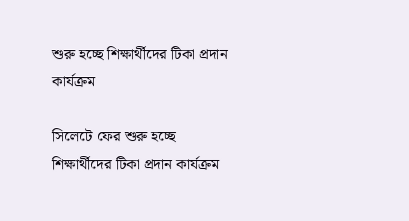শুরু হচ্ছে শিক্ষার্থীদের টিকা প্রদান কার্যক্রম

সিলেটে ফের শুরু হচ্ছে শিক্ষার্থীদের টিকা প্রদান কার্যক্রম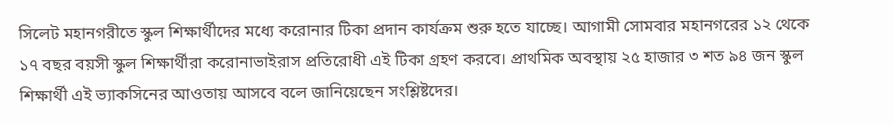সিলেট মহানগরীতে স্কুল শিক্ষার্থীদের মধ্যে করোনার টিকা প্রদান কার্যক্রম শুরু হতে যাচ্ছে। আগামী সোমবার মহানগরের ১২ থেকে ১৭ বছর বয়সী স্কুল শিক্ষার্থীরা করোনাভাইরাস প্রতিরোধী এই টিকা গ্রহণ করবে। প্রাথমিক অবস্থায় ২৫ হাজার ৩ শত ৯৪ জন স্কুল শিক্ষার্থী এই ভ্যাকসিনের আওতায় আসবে বলে জানিয়েছেন সংশ্লিষ্টদের।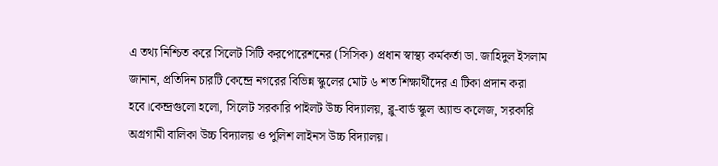এ তথ্য নিশ্চিত করে সিলেট সিটি করপোরেশনের (সিসিক) প্রধান স্বাস্থ্য কর্মকর্তা ডা. জাহিদুল ইসলাম জানান, প্রতিদিন চারটি কেন্দ্রে নগরের বিভিন্ন স্কুলের মোট ৬ শত শিক্ষার্থীদের এ টিকা প্রদান করা হবে।কেন্দ্রগুলো হলো, সিলেট সরকারি পাইলট উচ্চ বিদ্যালয়, ব্লু-বার্ড স্কুল অ্যান্ড কলেজ, সরকারি অগ্রগামী বালিকা উচ্চ বিদ্যালয় ও পুলিশ লাইনস উচ্চ বিদ্যালয়।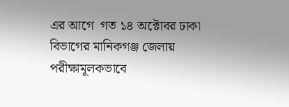এর আগে  গত ১৪ অক্টোবর ঢাকা বিভাগের মানিকগঞ্জ জেলায় পরীক্ষামূলকভাবে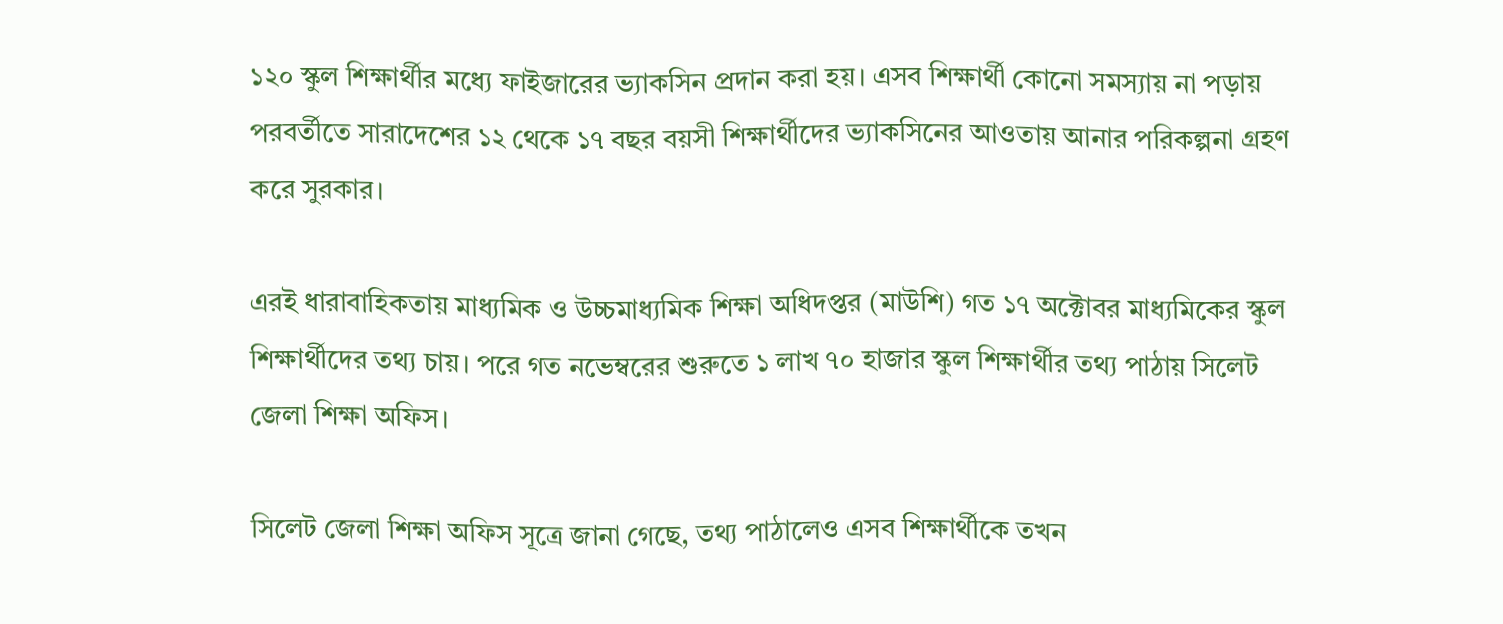১২০ স্কুল শিক্ষার্থীর মধ্যে ফাইজারের ভ্যাকসিন প্রদান করা হয়। এসব শিক্ষার্থী কোনো সমস্যায় না পড়ায় পরবর্তীতে সারাদেশের ১২ থেকে ১৭ বছর বয়সী শিক্ষার্থীদের ভ্যাকসিনের আওতায় আনার পরিকল্পনা গ্রহণ করে সুরকার।

এরই ধারাবাহিকতায় মাধ্যমিক ও উচ্চমাধ্যমিক শিক্ষা অধিদপ্তর (মাউশি) গত ১৭ অক্টোবর মাধ্যমিকের স্কুল শিক্ষার্থীদের তথ্য চায়। পরে গত নভেম্বরের শুরুতে ১ লাখ ৭০ হাজার স্কুল শিক্ষার্থীর তথ্য পাঠায় সিলেট জেলা শিক্ষা অফিস।

সিলেট জেলা শিক্ষা অফিস সূত্রে জানা গেছে, তথ্য পাঠালেও এসব শিক্ষার্থীকে তখন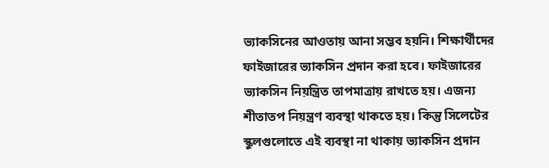ভ্যাকসিনের আওতায় আনা সম্ভব হয়নি। শিক্ষার্থীদের ফাইজারের ভ্যাকসিন প্রদান করা হবে। ফাইজারের ভ্যাকসিন নিয়ন্ত্রিত তাপমাত্রায় রাখতে হয়। এজন্য শীতাতপ নিয়ন্ত্রণ ব্যবস্থা থাকতে হয়। কিন্তু সিলেটের স্কুলগুলোতে এই ব্যবস্থা না থাকায় ভ্যাকসিন প্রদান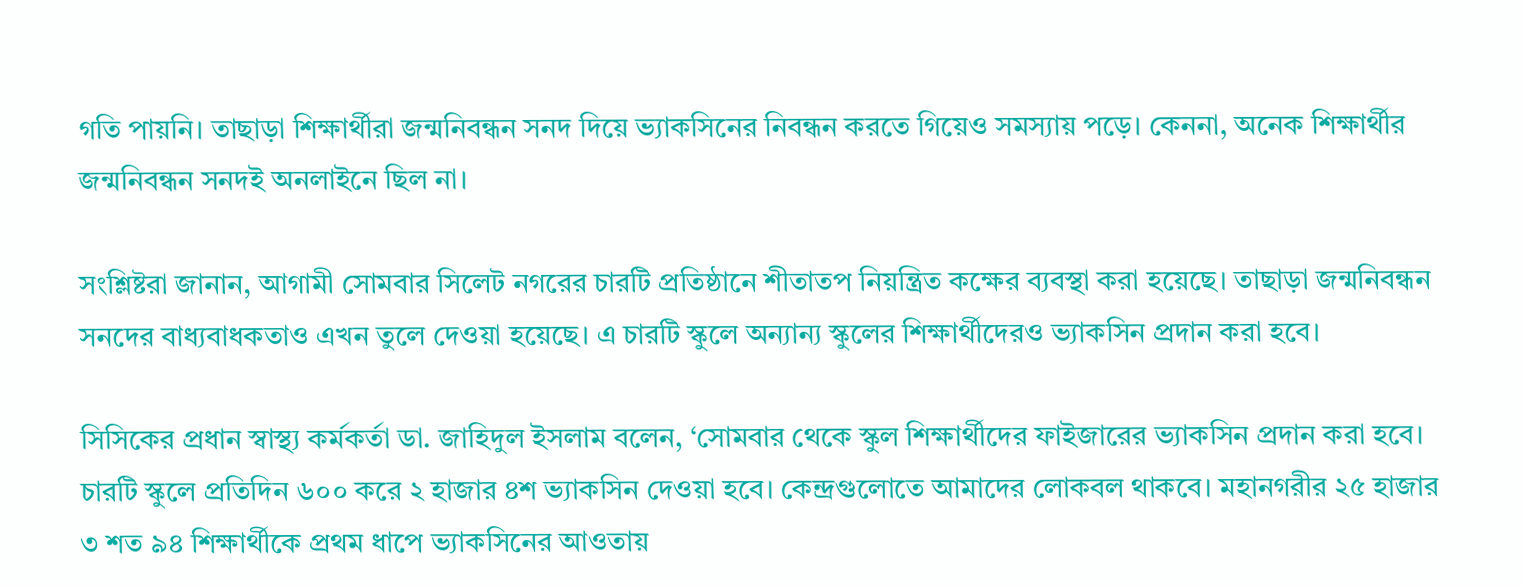গতি পায়নি। তাছাড়া শিক্ষার্থীরা জন্মনিবন্ধন সনদ দিয়ে ভ্যাকসিনের নিবন্ধন করতে গিয়েও সমস্যায় পড়ে। কেননা, অনেক শিক্ষার্থীর জন্মনিবন্ধন সনদই অনলাইনে ছিল না।

সংশ্লিষ্টরা জানান, আগামী সোমবার সিলেট নগরের চারটি প্রতিষ্ঠানে শীতাতপ নিয়ন্ত্রিত কক্ষের ব্যবস্থা করা হয়েছে। তাছাড়া জন্মনিবন্ধন সনদের বাধ্যবাধকতাও এখন তুলে দেওয়া হয়েছে। এ চারটি স্কুলে অন্যান্য স্কুলের শিক্ষার্থীদেরও ভ্যাকসিন প্রদান করা হবে।

সিসিকের প্রধান স্বাস্থ্য কর্মকর্তা ডা. জাহিদুল ইসলাম বলেন, ‘সোমবার থেকে স্কুল শিক্ষার্থীদের ফাইজারের ভ্যাকসিন প্রদান করা হবে। চারটি স্কুলে প্রতিদিন ৬০০ করে ২ হাজার ৪শ ভ্যাকসিন দেওয়া হবে। কেন্দ্রগুলোতে আমাদের লোকবল থাকবে। মহানগরীর ২৫ হাজার ৩ শত ৯৪ শিক্ষার্থীকে প্রথম ধাপে ভ্যাকসিনের আওতায়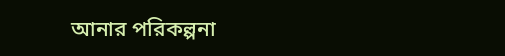আনার পরিকল্পনা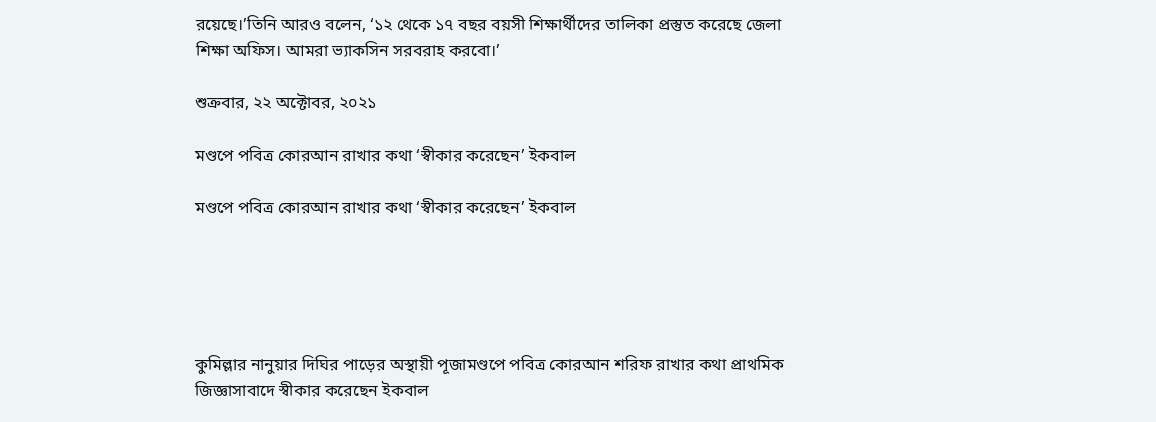রয়েছে।’তিনি আরও বলেন, ‘১২ থেকে ১৭ বছর বয়সী শিক্ষার্থীদের তালিকা প্রস্তুত করেছে জেলা শিক্ষা অফিস। আমরা ভ্যাকসিন সরবরাহ করবো।’

শুক্রবার, ২২ অক্টোবর, ২০২১

মণ্ডপে পবিত্র কোরআন রাখার কথা ‘স্বীকার করেছেন’ ইকবাল

মণ্ডপে পবিত্র কোরআন রাখার কথা ‘স্বীকার করেছেন’ ইকবাল





কুমিল্লার নানুয়ার দিঘির পাড়ের অস্থায়ী পূজামণ্ডপে পবিত্র কোরআন শরিফ রাখার কথা প্রাথমিক জিজ্ঞাসাবাদে স্বীকার করেছেন ইকবাল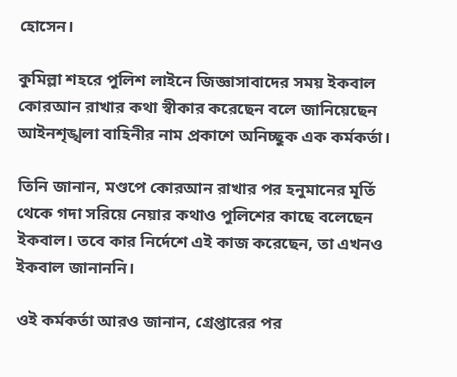হোসেন।

কুমিল্লা শহরে পুলিশ লাইনে জিজ্ঞাসাবাদের সময় ইকবাল কোরআন রাখার কথা স্বীকার করেছেন বলে জানিয়েছেন আইনশৃঙ্খলা বাহিনীর নাম প্রকাশে অনিচ্ছুক এক কর্মকর্তা।

তিনি জানান, মণ্ডপে কোরআন রাখার পর হনুমানের মূর্তি থেকে গদা সরিয়ে নেয়ার কথাও পুলিশের কাছে বলেছেন ইকবাল। তবে কার নির্দেশে এই কাজ করেছেন, তা এখনও ইকবাল জানাননি।

ওই কর্মকর্তা আরও জানান, গ্রেপ্তারের পর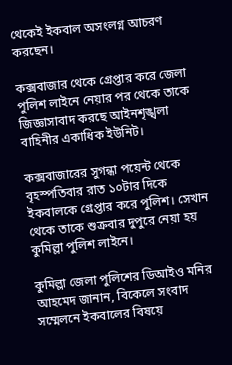থেকেই ইকবাল অসংলগ্ন আচরণ করছেন।

কক্সবাজার থেকে গ্রেপ্তার করে জেলা পুলিশ লাইনে নেয়ার পর থেকে তাকে জিজ্ঞাসাবাদ করছে আইনশৃঙ্খলা বাহিনীর একাধিক ইউনিট।

কক্সবাজারের সুগন্ধা পয়েন্ট থেকে বৃহস্পতিবার রাত ১০টার দিকে ইকবালকে গ্রেপ্তার করে পুলিশ। সেখান থেকে তাকে শুক্রবার দুপুরে নেয়া হয় কুমিল্লা পুলিশ লাইনে।

কুমিল্লা জেলা পুলিশের ডিআইও মনির আহমেদ জানান, বিকেলে সংবাদ সম্মেলনে ইকবালের বিষয়ে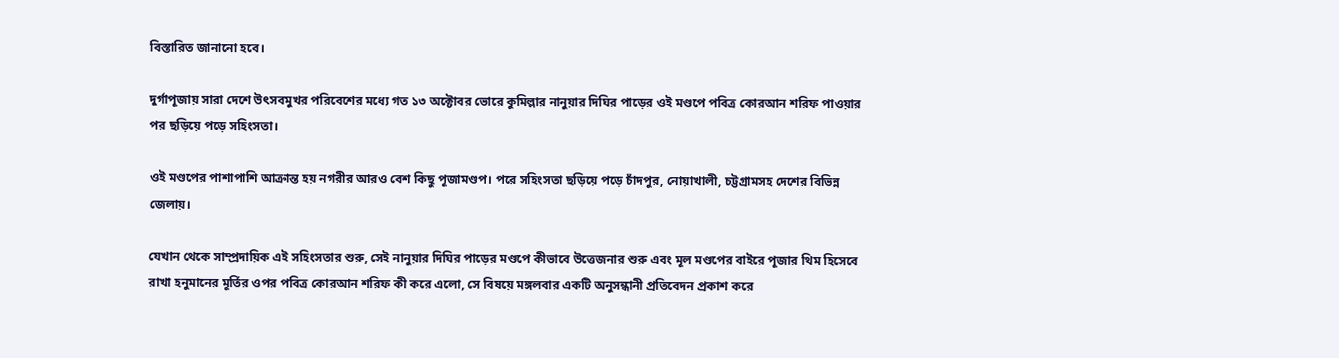বিস্তারিত জানানো হবে।

দুর্গাপূজায় সারা দেশে উৎসবমুখর পরিবেশের মধ্যে গত ১৩ অক্টোবর ভোরে কুমিল্লার নানুয়ার দিঘির পাড়ের ওই মণ্ডপে পবিত্র কোরআন শরিফ পাওয়ার পর ছড়িয়ে পড়ে সহিংসতা।

ওই মণ্ডপের পাশাপাশি আক্রান্ত হয় নগরীর আরও বেশ কিছু পূজামণ্ডপ। পরে সহিংসতা ছড়িয়ে পড়ে চাঁদপুর, নোয়াখালী, চট্টগ্রামসহ দেশের বিভিন্ন জেলায়।

যেখান থেকে সাম্প্রদায়িক এই সহিংসতার শুরু, সেই নানুয়ার দিঘির পাড়ের মণ্ডপে কীভাবে উত্তেজনার শুরু এবং মূল মণ্ডপের বাইরে পূজার থিম হিসেবে রাখা হনুমানের মূর্তির ওপর পবিত্র কোরআন শরিফ কী করে এলো, সে বিষয়ে মঙ্গলবার একটি অনুসন্ধানী প্রতিবেদন প্রকাশ করে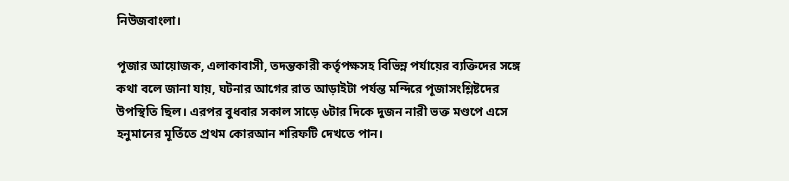নিউজবাংলা।

পূজার আয়োজক, এলাকাবাসী, তদন্তকারী কর্তৃপক্ষসহ বিভিন্ন পর্যায়ের ব্যক্তিদের সঙ্গে কথা বলে জানা যায়, ঘটনার আগের রাত আড়াইটা পর্যন্ত মন্দিরে পূজাসংশ্লিষ্টদের উপস্থিতি ছিল। এরপর বুধবার সকাল সাড়ে ৬টার দিকে দুজন নারী ভক্ত মণ্ডপে এসে হনুমানের মূর্তিতে প্রথম কোরআন শরিফটি দেখতে পান।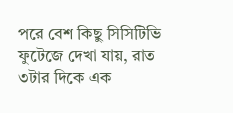পরে বেশ কিছু সিসিটিভি ফুটেজে দেখা যায়, রাত ৩টার দিকে এক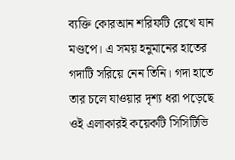ব্যক্তি কোরআন শরিফটি রেখে যান মণ্ডপে। এ সময় হনুমানের হাতের গদাটি সরিয়ে নেন তিনি। গদা হাতে তার চলে যাওয়ার দৃশ্য ধরা পড়েছে ওই এলাকারই কয়েকটি সিসিটিভি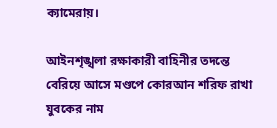ক্যামেরায়।

আইনশৃঙ্খলা রক্ষাকারী বাহিনীর তদন্তে বেরিয়ে আসে মণ্ডপে কোরআন শরিফ রাখা যুবকের নাম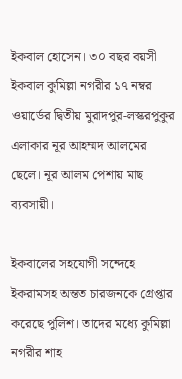ইকবাল হোসেন। ৩০ বছর বয়সী ইকবাল কুমিল্লা নগরীর ১৭ নম্বর ওয়ার্ডের দ্বিতীয় মুরাদপুর-লস্করপুকুর এলাকার নূর আহম্মদ আলমের ছেলে। নূর আলম পেশায় মাছ ব্যবসায়ী।

ইকবালের সহযোগী সন্দেহে ইকরামসহ অন্তত চারজনকে গ্রেপ্তার করেছে পুলিশ। তাদের মধ্যে কুমিল্লা নগরীর শাহ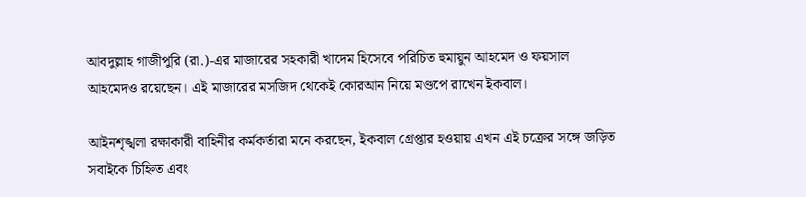আবদুল্লাহ গাজীপুরি (রা.)-এর মাজারের সহকারী খাদেম হিসেবে পরিচিত হুমায়ুন আহমেদ ও ফয়সাল আহমেদও রয়েছেন। এই মাজারের মসজিদ থেকেই কোরআন নিয়ে মণ্ডপে রাখেন ইকবাল।

আইনশৃঙ্খলা রক্ষাকারী বাহিনীর কর্মকর্তারা মনে করছেন, ইকবাল গ্রেপ্তার হওয়ায় এখন এই চক্রের সঙ্গে জড়িত সবাইকে চিহ্নিত এবং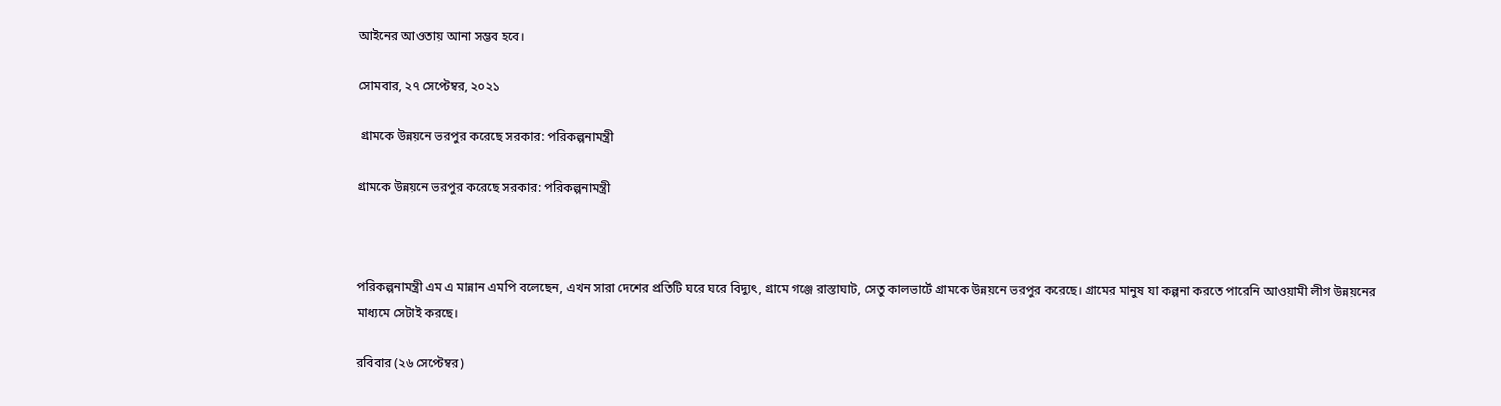আইনের আওতায় আনা সম্ভব হবে।

সোমবার, ২৭ সেপ্টেম্বর, ২০২১

 গ্রামকে উন্নয়নে ভরপুর করেছে সরকার: পরিকল্পনামন্ত্রী

গ্রামকে উন্নয়নে ভরপুর করেছে সরকার: পরিকল্পনামন্ত্রী



পরিকল্পনামন্ত্রী এম এ মান্নান এমপি বলেছেন, এখন সারা দেশের প্রতিটি ঘরে ঘরে বিদ্যুৎ, গ্রামে গঞ্জে রাস্তাঘাট, সেতু কালভার্টে গ্রামকে উন্নয়নে ভরপুর করেছে। গ্রামের মানুষ যা কল্পনা করতে পারেনি আওয়ামী লীগ উন্নয়নের মাধ্যমে সেটাই করছে।

রবিবার (২৬ সেপ্টেম্বর)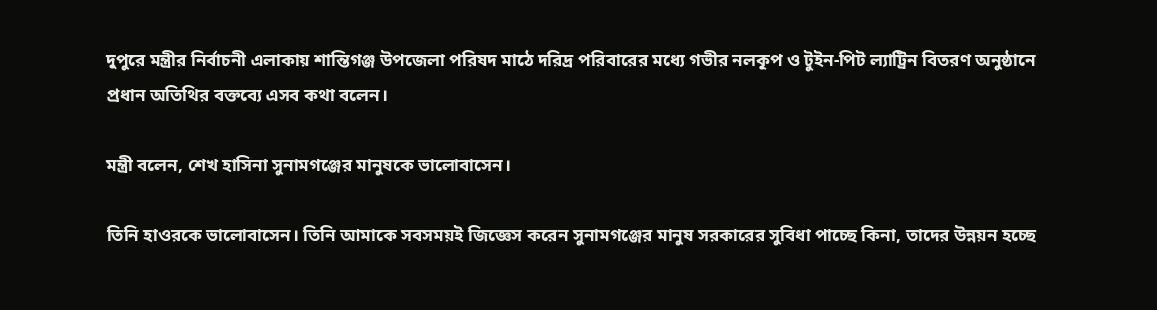দুপুরে মন্ত্রীর নির্বাচনী এলাকায় শান্তিগঞ্জ উপজেলা পরিষদ মাঠে দরিদ্র পরিবারের মধ্যে গভীর নলকূপ ও টুইন-পিট ল্যাট্রিন বিতরণ অনুষ্ঠানে প্রধান অতিথির বক্তব্যে এসব কথা বলেন।

মন্ত্রী বলেন, শেখ হাসিনা সুনামগঞ্জের মানুষকে ভালোবাসেন।

তিনি হাওরকে ভালোবাসেন। তিনি আমাকে সবসময়ই জিজ্ঞেস করেন সুনামগঞ্জের মানুষ সরকারের সুবিধা পাচ্ছে কিনা, তাদের উন্নয়ন হচ্ছে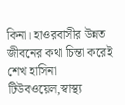কিনা। হাওরবাসীর উন্নত জীবনের কথা চিন্তা করেই শেখ হাসিনা টিউবওয়েল,স্বাস্থ্য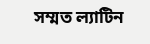সম্মত ল্যাটিন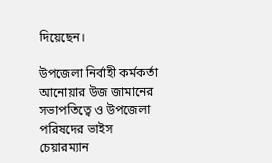দিয়েছেন।

উপজেলা নির্বাহী কর্মকর্তা আনোয়ার উজ জামানের সভাপতিত্বে ও উপজেলা পরিষদের ভাইস চেয়ারম্যান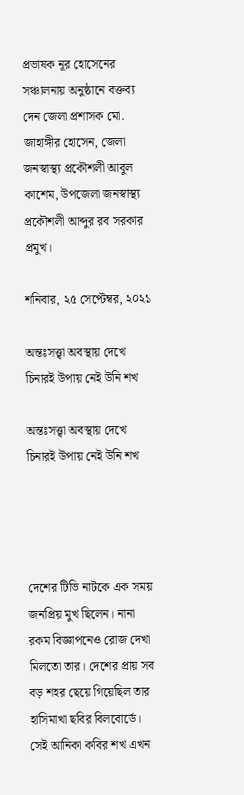প্রভাষক নূর হোসেনের সঞ্চালনায় অনুষ্ঠানে বক্তব্য দেন জেলা প্রশাসক মো. জাহাঙ্গীর হোসেন, জেলা জনস্বাস্থ্য প্রকৌশলী আবুল কাশেম, উপজেলা জনস্বাস্থ্য প্রকৌশলী আব্দুর রব সরকার প্রমুখ।

শনিবার, ২৫ সেপ্টেম্বর, ২০২১

অন্তঃসত্ত্বা অবস্থায় দেখে চিনারই উপায় নেই উনি শখ

অন্তঃসত্ত্বা অবস্থায় দেখে চিনারই উপায় নেই উনি শখ




দেশের টিভি নাটকে এক সময় জনপ্রিয় মুখ ছিলেন। নানা রকম বিজ্ঞাপনেও রোজ দেখা মিলতো তার। দেশের প্রায় সব বড় শহর ছেয়ে গিয়েছিল তার হাসিমাখা ছবির বিলবোর্ডে। সেই আনিকা কবির শখ এখন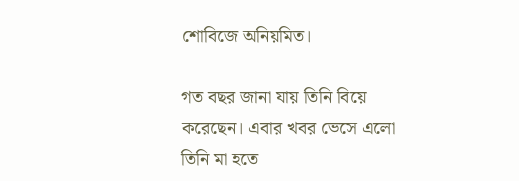শোবিজে অনিয়মিত।

গত বছর জানা যায় তিনি বিয়ে করেছেন। এবার খবর ভেসে এলো তিনি মা হতে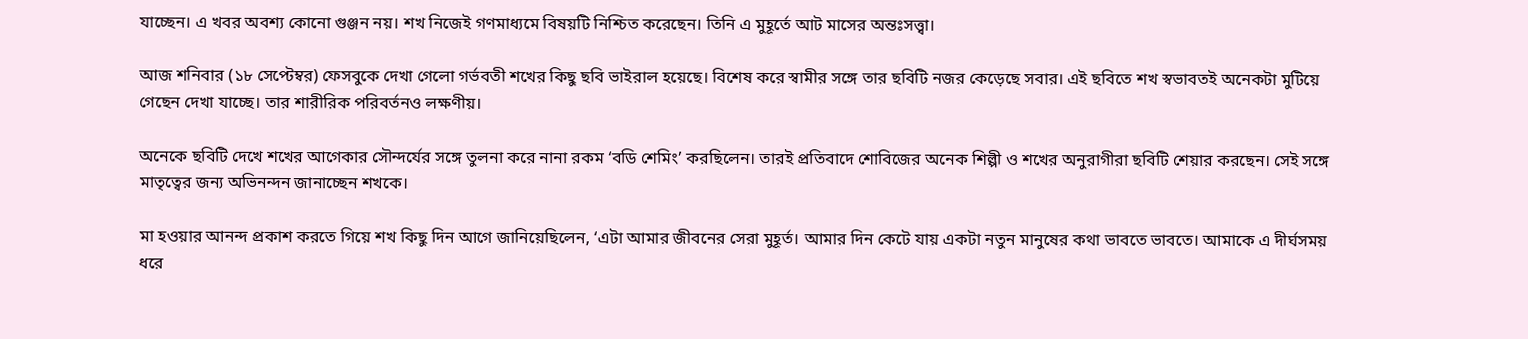যাচ্ছেন। এ খবর অবশ্য কোনো গুঞ্জন নয়। শখ নিজেই গণমাধ্যমে বিষয়টি নিশ্চিত করেছেন। তিনি এ মুহূর্তে আট মাসের অন্তঃসত্ত্বা।

আজ শনিবার (১৮ সেপ্টেম্বর) ফেসবুকে দেখা গেলো গর্ভবতী শখের কিছু ছবি ভাইরাল হয়েছে। বিশেষ করে স্বামীর সঙ্গে তার ছবিটি নজর কেড়েছে সবার। এই ছবিতে শখ স্বভাবতই অনেকটা মুটিয়ে গেছেন দেখা যাচ্ছে। তার শারীরিক পরিবর্তনও লক্ষণীয়।

অনেকে ছবিটি দেখে শখের আগেকার সৌন্দর্যের সঙ্গে তুলনা করে নানা রকম ‘বডি শেমিং’ করছিলেন। তারই প্রতিবাদে শোবিজের অনেক শিল্পী ও শখের অনুরাগীরা ছবিটি শেয়ার করছেন। সেই সঙ্গে মাতৃত্বের জন্য অভিনন্দন জানাচ্ছেন শখকে।

মা হওয়ার আনন্দ প্রকাশ করতে গিয়ে শখ কিছু দিন আগে জানিয়েছিলেন, ‘এটা আমার জীবনের সেরা মুহূর্ত। আমার দিন কেটে যায় একটা নতুন মানুষের কথা ভাবতে ভাবতে। আমাকে এ দীর্ঘসময় ধরে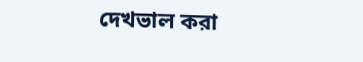দেখভাল করা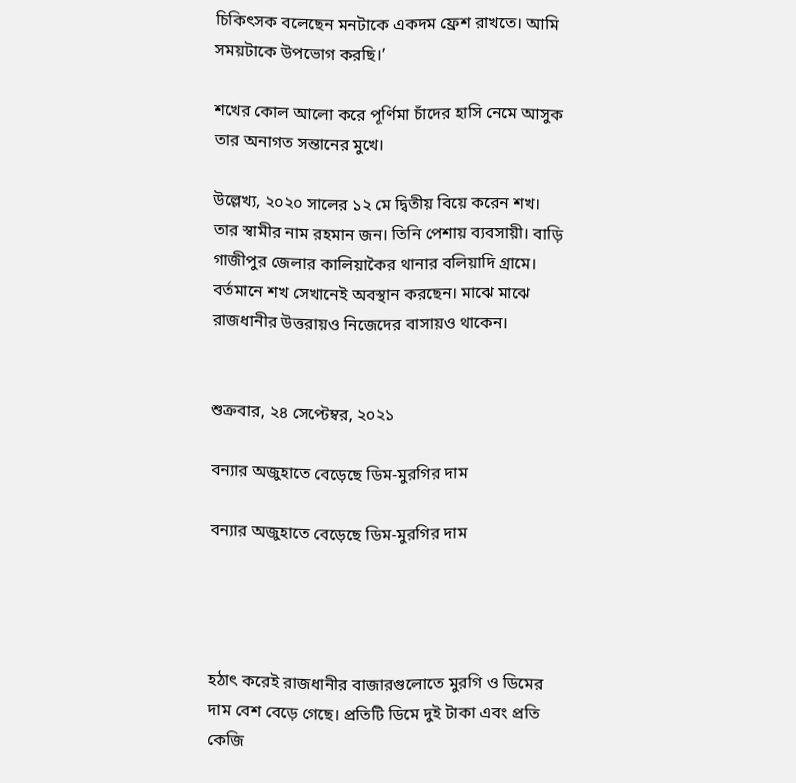চিকিৎসক বলেছেন মনটাকে একদম ফ্রেশ রাখতে। আমি সময়টাকে উপভোগ করছি।’

শখের কোল আলো করে পূর্ণিমা চাঁদের হাসি নেমে আসুক তার অনাগত সন্তানের মুখে।

উল্লেখ্য, ২০২০ সালের ১২ মে দ্বিতীয় বিয়ে করেন শখ। তার স্বামীর নাম রহমান জন। তিনি পেশায় ব্যবসায়ী। বাড়ি গাজীপুর জেলার কালিয়াকৈর থানার বলিয়াদি গ্রামে। বর্তমানে শখ সেখানেই অবস্থান করছেন। মাঝে মাঝে রাজধানীর উত্তরায়ও নিজেদের বাসায়ও থাকেন।


শুক্রবার, ২৪ সেপ্টেম্বর, ২০২১

বন্যার অজুহাতে বেড়েছে ডিম-মুরগির দাম

বন্যার অজুহাতে বেড়েছে ডিম-মুরগির দাম




হঠাৎ করেই রাজধানীর বাজারগুলোতে মুরগি ও ডিমের দাম বেশ বেড়ে গেছে। প্রতিটি ডিমে দুই টাকা এবং প্রতি কেজি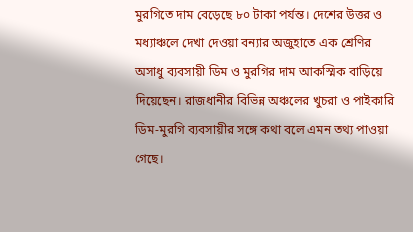মুরগিতে দাম বেড়েছে ৮০ টাকা পর্যন্ত। দেশের উত্তর ও মধ্যাঞ্চলে দেখা দেওয়া বন্যার অজুহাতে এক শ্রেণির অসাধু ব্যবসায়ী ডিম ও মুরগির দাম আকস্মিক বাড়িয়ে দিয়েছেন। রাজধানীর বিভিন্ন অঞ্চলের খুচরা ও পাইকারি ডিম-মুরগি ব্যবসায়ীর সঙ্গে কথা বলে এমন তথ্য পাওয়া গেছে।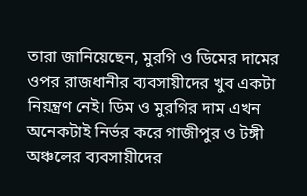তারা জানিয়েছেন, মুরগি ও ডিমের দামের ওপর রাজধানীর ব্যবসায়ীদের খুব একটা নিয়ন্ত্রণ নেই। ডিম ও মুরগির দাম এখন অনেকটাই নির্ভর করে গাজীপুর ও টঙ্গী অঞ্চলের ব্যবসায়ীদের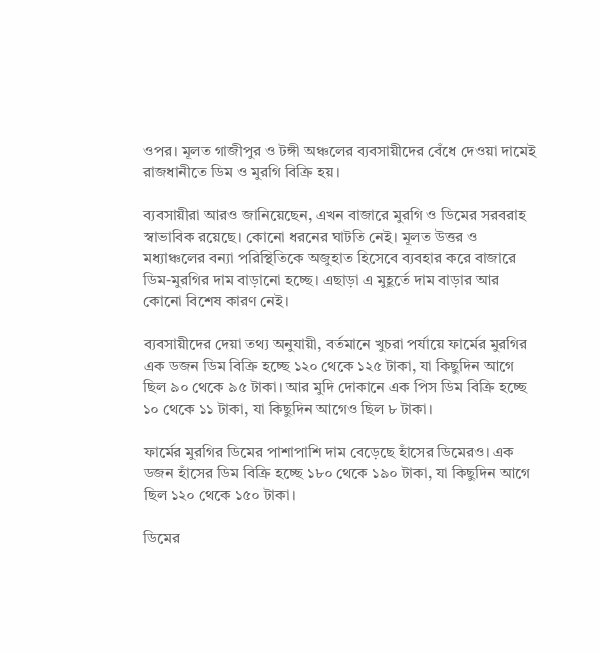ওপর। মূলত গাজীপুর ও টঙ্গী অঞ্চলের ব্যবসায়ীদের বেঁধে দেওয়া দামেই রাজধানীতে ডিম ও মুরগি বিক্রি হয়।

ব্যবসায়ীরা আরও জানিয়েছেন, এখন বাজারে মুরগি ও ডিমের সরবরাহ স্বাভাবিক রয়েছে। কোনো ধরনের ঘাটতি নেই। মূলত উত্তর ও মধ্যাঞ্চলের বন্যা পরিস্থিতিকে অজুহাত হিসেবে ব্যবহার করে বাজারে ডিম-মুরগির দাম বাড়ানো হচ্ছে। এছাড়া এ মুহূর্তে দাম বাড়ার আর কোনো বিশেষ কারণ নেই।

ব্যবসায়ীদের দেয়া তথ্য অনুযায়ী, বর্তমানে খুচরা পর্যায়ে ফার্মের মুরগির এক ডজন ডিম বিক্রি হচ্ছে ১২০ থেকে ১২৫ টাকা, যা কিছুদিন আগে ছিল ৯০ থেকে ৯৫ টাকা। আর মুদি দোকানে এক পিস ডিম বিক্রি হচ্ছে ১০ থেকে ১১ টাকা, যা কিছুদিন আগেও ছিল ৮ টাকা।

ফার্মের মুরগির ডিমের পাশাপাশি দাম বেড়েছে হাঁসের ডিমেরও। এক ডজন হাঁসের ডিম বিক্রি হচ্ছে ১৮০ থেকে ১৯০ টাকা, যা কিছুদিন আগে ছিল ১২০ থেকে ১৫০ টাকা।

ডিমের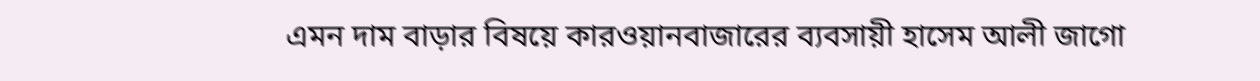এমন দাম বাড়ার বিষয়ে কারওয়ানবাজারের ব্যবসায়ী হাসেম আলী জাগো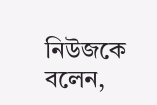নিউজকে বলেন,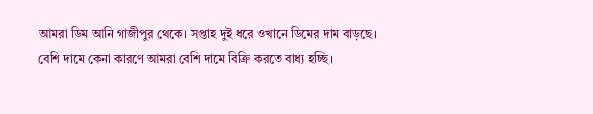আমরা ডিম আনি গাজীপুর থেকে। সপ্তাহ দুই ধরে ওখানে ডিমের দাম বাড়ছে। বেশি দামে কেনা কারণে আমরা বেশি দামে বিক্রি করতে বাধ্য হচ্ছি।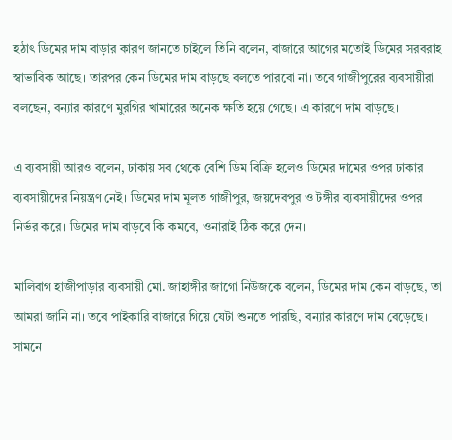হঠাৎ ডিমের দাম বাড়ার কারণ জানতে চাইলে তিনি বলেন, বাজারে আগের মতোই ডিমের সরবরাহ স্বাভাবিক আছে। তারপর কেন ডিমের দাম বাড়ছে বলতে পারবো না। তবে গাজীপুরের ব্যবসায়ীরা বলছেন, বন্যার কারণে মুরগির খামারের অনেক ক্ষতি হয়ে গেছে। এ কারণে দাম বাড়ছে।

এ ব্যবসায়ী আরও বলেন, ঢাকায় সব থেকে বেশি ডিম বিক্রি হলেও ডিমের দামের ওপর ঢাকার ব্যবসায়ীদের নিয়ন্ত্রণ নেই। ডিমের দাম মূলত গাজীপুর, জয়দেবপুর ও টঙ্গীর ব্যবসায়ীদের ওপর নির্ভর করে। ডিমের দাম বাড়বে কি কমবে, ওনারাই ঠিক করে দেন।

মালিবাগ হাজীপাড়ার ব্যবসায়ী মো. জাহাঙ্গীর জাগো নিউজকে বলেন, ডিমের দাম কেন বাড়ছে, তা আমরা জানি না। তবে পাইকারি বাজারে গিয়ে যেটা শুনতে পারছি, বন্যার কারণে দাম বেড়েছে। সামনে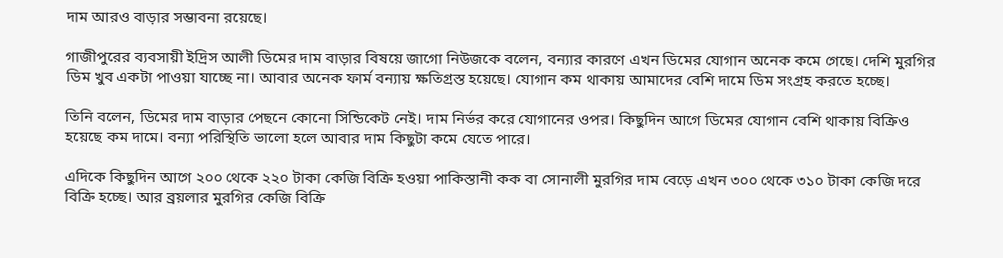দাম আরও বাড়ার সম্ভাবনা রয়েছে।

গাজীপুরের ব্যবসায়ী ইদ্রিস আলী ডিমের দাম বাড়ার বিষয়ে জাগো নিউজকে বলেন, বন্যার কারণে এখন ডিমের যোগান অনেক কমে গেছে। দেশি মুরগির ডিম খুব একটা পাওয়া যাচ্ছে না। আবার অনেক ফার্ম বন্যায় ক্ষতিগ্রস্ত হয়েছে। যোগান কম থাকায় আমাদের বেশি দামে ডিম সংগ্রহ করতে হচ্ছে।

তিনি বলেন, ডিমের দাম বাড়ার পেছনে কোনো সিন্ডিকেট নেই। দাম নির্ভর করে যোগানের ওপর। কিছুদিন আগে ডিমের যোগান বেশি থাকায় বিক্রিও হয়েছে কম দামে। বন্যা পরিস্থিতি ভালো হলে আবার দাম কিছুটা কমে যেতে পারে।

এদিকে কিছুদিন আগে ২০০ থেকে ২২০ টাকা কেজি বিক্রি হওয়া পাকিস্তানী কক বা সোনালী মুরগির দাম বেড়ে এখন ৩০০ থেকে ৩১০ টাকা কেজি দরে বিক্রি হচ্ছে। আর ব্রয়লার মুরগির কেজি বিক্রি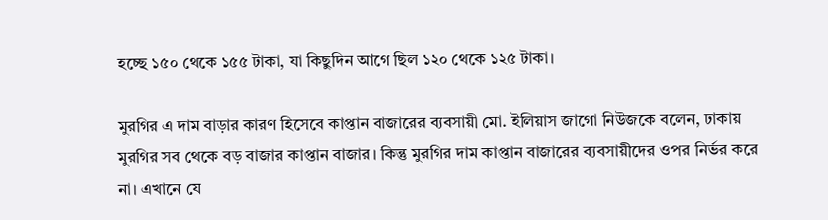হচ্ছে ১৫০ থেকে ১৫৫ টাকা, যা কিছুদিন আগে ছিল ১২০ থেকে ১২৫ টাকা।

মুরগির এ দাম বাড়ার কারণ হিসেবে কাপ্তান বাজারের ব্যবসায়ী মো. ইলিয়াস জাগো নিউজকে বলেন, ঢাকায় মুরগির সব থেকে বড় বাজার কাপ্তান বাজার। কিন্তু মুরগির দাম কাপ্তান বাজারের ব্যবসায়ীদের ওপর নির্ভর করে না। এখানে যে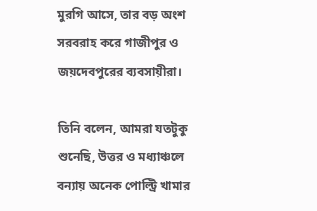মুরগি আসে, তার বড় অংশ সরবরাহ করে গাজীপুর ও জয়দেবপুরের ব্যবসায়ীরা।

তিনি বলেন, আমরা যতটুকু শুনেছি, উত্তর ও মধ্যাঞ্চলে বন্যায় অনেক পোল্ট্রি খামার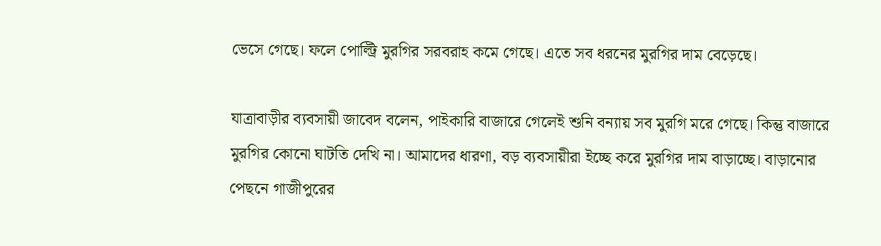ভেসে গেছে। ফলে পোল্ট্রি মুরগির সরবরাহ কমে গেছে। এতে সব ধরনের মুরগির দাম বেড়েছে।

যাত্রাবাড়ীর ব্যবসায়ী জাবেদ বলেন, পাইকারি বাজারে গেলেই শুনি বন্যায় সব মুরগি মরে গেছে। কিন্তু বাজারে মুরগির কোনো ঘাটতি দেখি না। আমাদের ধারণা, বড় ব্যবসায়ীরা ইচ্ছে করে মুরগির দাম বাড়াচ্ছে। বাড়ানোর পেছনে গাজীপুরের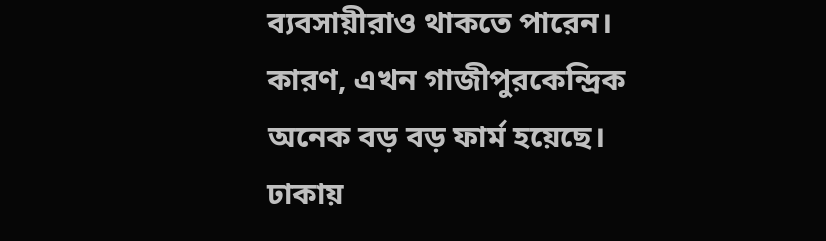ব্যবসায়ীরাও থাকতে পারেন। কারণ, এখন গাজীপুরকেন্দ্রিক অনেক বড় বড় ফার্ম হয়েছে। ঢাকায়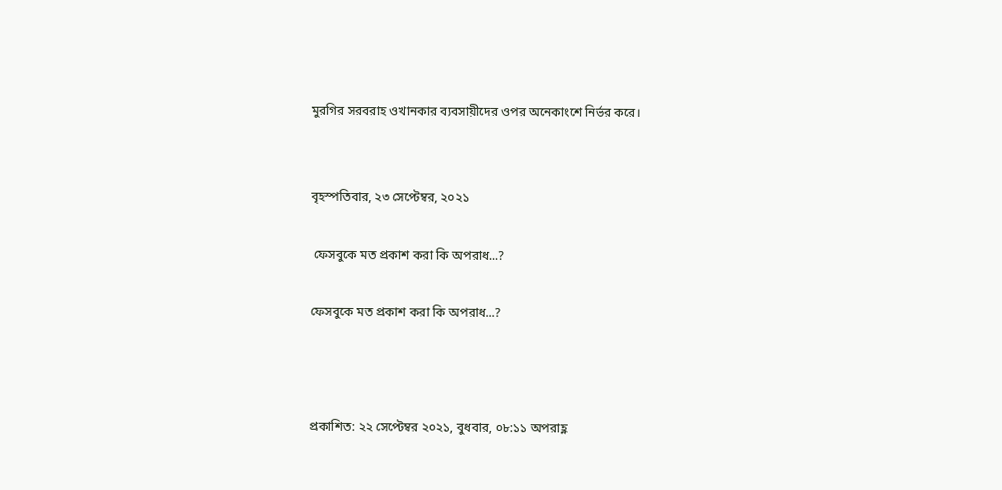মুরগির সরবরাহ ওখানকার ব্যবসায়ীদের ওপর অনেকাংশে নির্ভর করে।


বৃহস্পতিবার, ২৩ সেপ্টেম্বর, ২০২১

 ফেসবুকে মত প্রকাশ করা কি অপরাধ...?

ফেসবুকে মত প্রকাশ করা কি অপরাধ...?



প্রকাশিত: ২২ সেপ্টেম্বর ২০২১, বুধবার, ০৮:১১ অপরাহ্ণ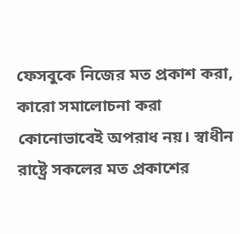ফেসবুকে নিজের মত প্রকাশ করা, কারো সমালোচনা করা কোনোভাবেই অপরাধ নয়। স্বাধীন রাষ্ট্রে সকলের মত প্রকাশের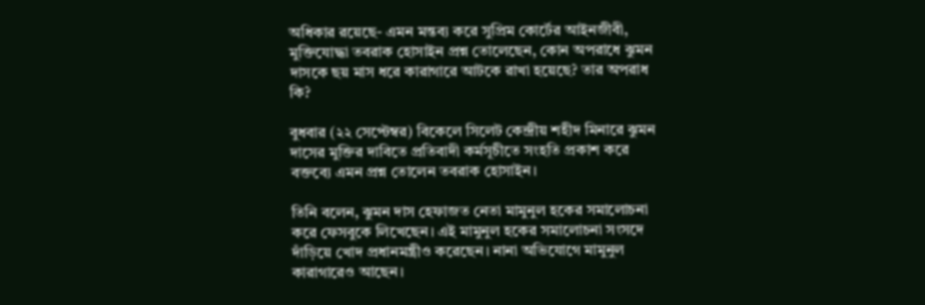অধিকার রয়েছে- এমন মন্তব্য করে সুপ্রিম কোর্টের আইনজীবী, মুক্তিযোদ্ধা তবরাক হোসাইন প্রশ্ন তোলেছেন, কোন অপরাধে ঝুমন দাসকে ছয় মাস ধরে কারাগারে আটকে রাখা হয়েছে? তার অপরাধ কি?

বুধবার (২২ সেপ্টেম্বর) বিকেলে সিলেট কেন্দ্রীয় শহীদ মিনারে ঝুমন দাসের মুক্তির দাবিতে প্রতিবাদী কর্মসূচীতে সংহতি প্রকাশ করে বক্তব্যে এমন প্রশ্ন তোলেন তবরাক হোসাইন।

তিনি বলেন, ঝুমন দাস হেফাজত নেতা মামুনুল হকের সমালোচনা করে ফেসবুকে লিখেছেন। এই মামুনুল হকের সমালোচনা সংসদে দাঁড়িয়ে খোদ প্রধানমন্ত্রীও করেছেন। নানা অভিযোগে মামুনুল কারাগারেও আছেন।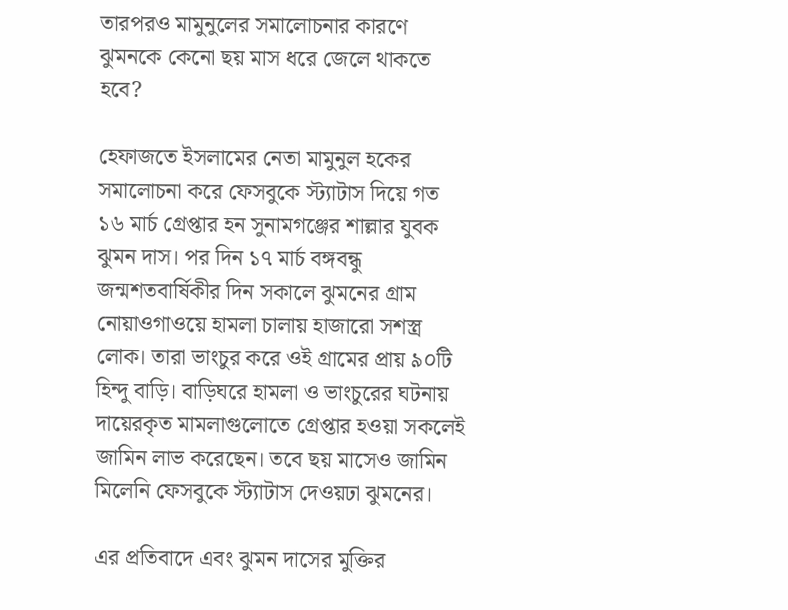তারপরও মামুনুলের সমালোচনার কারণে ঝুমনকে কেনো ছয় মাস ধরে জেলে থাকতে হবে?

হেফাজতে ইসলামের নেতা মামুনুল হকের সমালোচনা করে ফেসবুকে স্ট্যাটাস দিয়ে গত ১৬ মার্চ গ্রেপ্তার হন সুনামগঞ্জের শাল্লার যুবক ঝুমন দাস। পর দিন ১৭ মার্চ বঙ্গবন্ধু জন্মশতবার্ষিকীর দিন সকালে ঝুমনের গ্রাম নোয়াওগাওয়ে হামলা চালায় হাজারো সশস্ত্র লোক। তারা ভাংচুর করে ওই গ্রামের প্রায় ৯০টি হিন্দু বাড়ি। বাড়িঘরে হামলা ও ভাংচুরের ঘটনায় দায়েরকৃত মামলাগুলোতে গ্রেপ্তার হওয়া সকলেই জামিন লাভ করেছেন। তবে ছয় মাসেও জামিন মিলেনি ফেসবুকে স্ট্যাটাস দেওয়ঢা ঝুমনের।

এর প্রতিবাদে এবং ঝুমন দাসের মুক্তির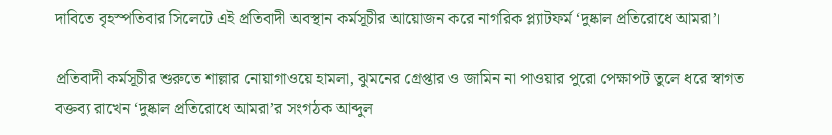দাবিতে বৃহস্পতিবার সিলেটে এই প্রতিবাদী অবস্থান কর্মসূচীর আয়োজন করে নাগরিক প্ল্যাটফর্ম ‘দুষ্কাল প্রতিরোধে আমরা’।

প্রতিবাদী কর্মসূচীর শুরুতে শাল্লার নোয়াগাওয়ে হামলা, ঝুমনের গ্রেপ্তার ও জামিন না পাওয়ার পুরো পেক্ষাপট তুলে ধরে স্বাগত বক্তব্য রাখেন ‘দুষ্কাল প্রতিরোধে আমরা’র সংগঠক আব্দুল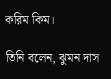করিম কিম।

তিনি বলেন, ঝুমন দাস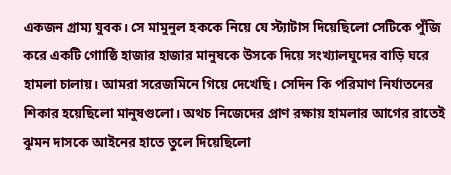একজন গ্রাম্য যুবক। সে মামুনুল হককে নিয়ে যে স্ট্যাটাস দিয়েছিলো সেটিকে পুঁজি করে একটি গোাষ্ঠি হাজার হাজার মানুষকে উসকে দিয়ে সংখ্যালঘুদের বাড়ি ঘরে হামলা চালায়। আমরা সরেজমিনে গিয়ে দেখেছি। সেদিন কি পরিমাণ নির্যাতনের শিকার হয়েছিলো মানুষগুলো। অথচ নিজেদের প্রাণ রক্ষায় হামলার আগের রাতেই ঝুমন দাসকে আইনের হাতে তুলে দিয়েছিলো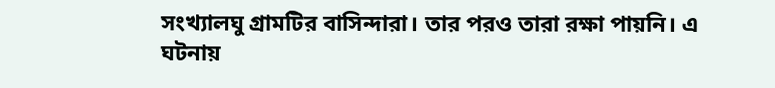সংখ্যালঘু গ্রামটির বাসিন্দারা। তার পরও তারা রক্ষা পায়নি। এ ঘটনায়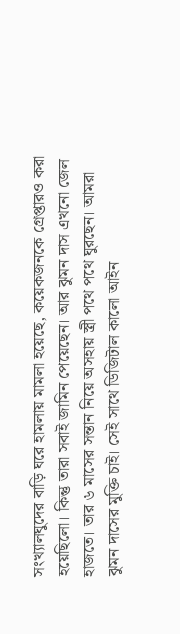সংখ্যালঘুদের বাড়ি ঘরে হামলায় মামলা হয়েছে, কয়েকজনকে গ্রেপ্তারও করা হয়েছিলো। কিন্তু তারা সবাই জামিন পেয়েছেন। আর ঝুমন দাস এখনো জেল হাজতে। তার ৬ মাসের সন্তান নিয়ে অসহায় স্ত্রী পথে পথে ঘুরছেন। আমরা ঝুমন দাসের মুক্তি চাই। সেই সাথে ডিজিটাল কালো আইন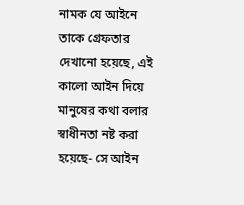নামক যে আইনে তাকে গ্রেফতার দেখানো হয়েছে, এই কালো আইন দিয়ে মানুষের কথা বলার স্বাধীনতা নষ্ট করা হয়েছে- সে আইন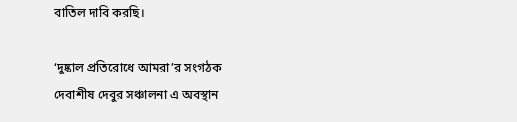বাতিল দাবি করছি।

‘দুষ্কাল প্রতিরোধে আমরা’র সংগঠক দেবাশীষ দেবুর সঞ্চালনা এ অবস্থান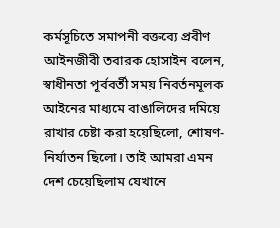কর্মসূচিতে সমাপনী বক্তব্যে প্রবীণ আইনজীবী তবারক হোসাইন বলেন, স্বাধীনতা পূর্ববর্তী সময় নিবর্তনমূলক আইনের মাধ্যমে বাঙালিদের দমিয়ে রাখার চেষ্টা করা হয়েছিলো, শোষণ-নির্যাতন ছিলো। তাই আমরা এমন দেশ চেয়েছিলাম যেখানে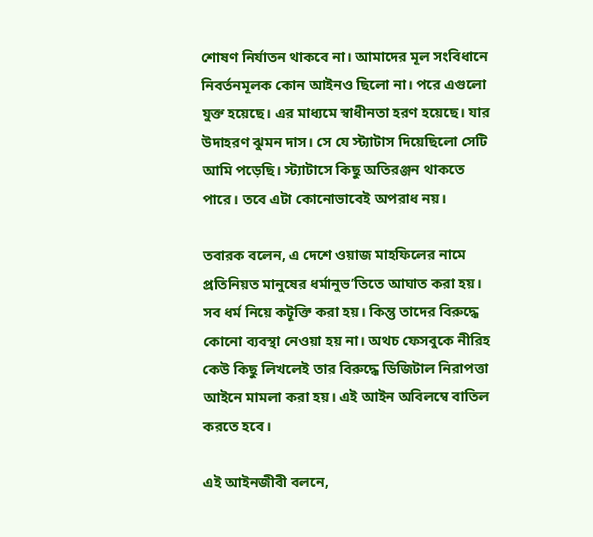শোষণ নির্যাতন থাকবে না। আমাদের মূল সংবিধানে নিবর্তনমূলক কোন আইনও ছিলো না। পরে এগুলো যুক্ত হয়েছে। এর মাধ্যমে স্বাধীনতা হরণ হয়েছে। যার উদাহরণ ঝুমন দাস। সে যে স্ট্যাটাস দিয়েছিলো সেটি আমি পড়েছি। স্ট্যাটাসে কিছু অতিরঞ্জন থাকতে পারে। তবে এটা কোনোভাবেই অপরাধ নয়।

তবারক বলেন, এ দেশে ওয়াজ মাহফিলের নামে প্রতিনিয়ত মানুষের ধর্মানুভ’তিতে আঘাত করা হয়। সব ধর্ম নিয়ে কটূক্তি করা হয়। কিন্তু তাদের বিরুদ্ধে কোনো ব্যবস্থা নেওয়া হয় না। অথচ ফেসবুকে নীরিহ কেউ কিছু লিখলেই তার বিরুদ্ধে ডিজিটাল নিরাপত্তা আইনে মামলা করা হয়। এই আইন অবিলম্বে বাতিল করতে হবে।

এই আইনজীবী বলনে,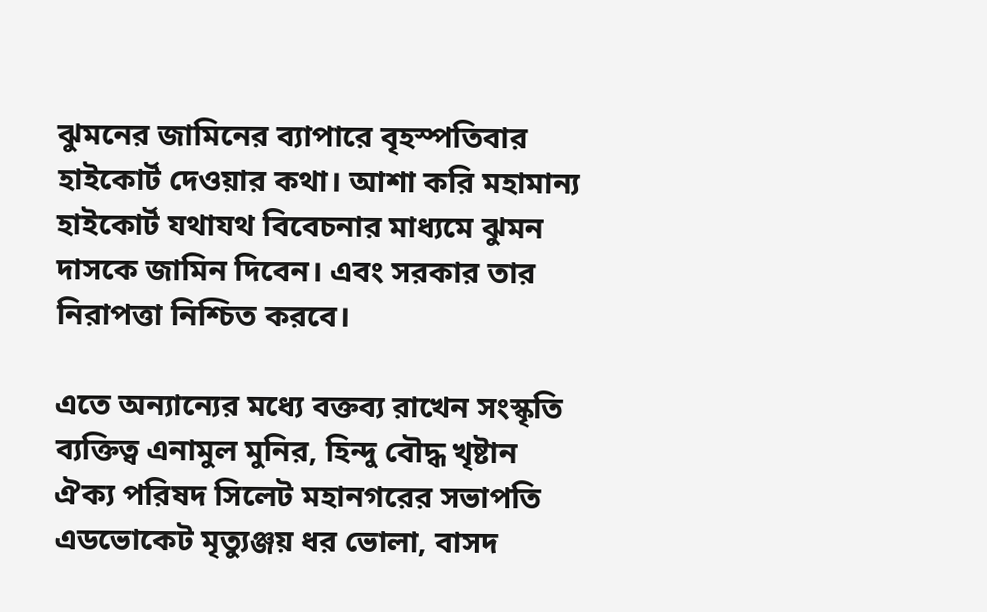ঝুমনের জামিনের ব্যাপারে বৃহস্পতিবার হাইকোর্ট দেওয়ার কথা। আশা করি মহামান্য হাইকোর্ট যথাযথ বিবেচনার মাধ্যমে ঝুমন দাসকে জামিন দিবেন। এবং সরকার তার নিরাপত্তা নিশ্চিত করবে।

এতে অন্যান্যের মধ্যে বক্তব্য রাখেন সংস্কৃতি ব্যক্তিত্ব এনামুল মুনির, হিন্দু বৌদ্ধ খৃষ্টান ঐক্য পরিষদ সিলেট মহানগরের সভাপতি এডভোকেট মৃত্যুঞ্জয় ধর ভোলা, বাসদ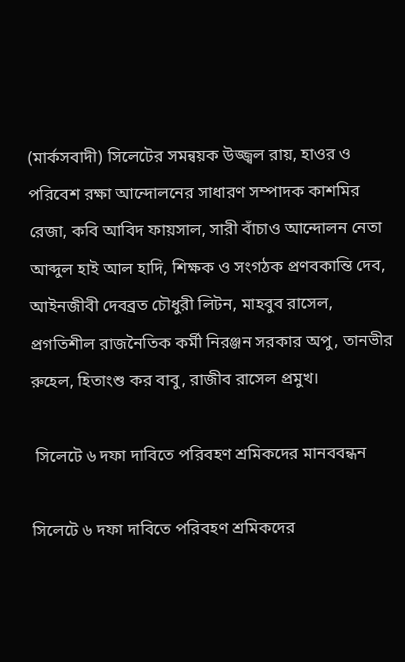(মার্কসবাদী) সিলেটের সমন্বয়ক উজ্জ্বল রায়, হাওর ও পরিবেশ রক্ষা আন্দোলনের সাধারণ সম্পাদক কাশমির রেজা, কবি আবিদ ফায়সাল, সারী বাঁচাও আন্দোলন নেতা আব্দুল হাই আল হাদি, শিক্ষক ও সংগঠক প্রণবকান্তি দেব, আইনজীবী দেবব্রত চৌধুরী লিটন, মাহবুব রাসেল, প্রগতিশীল রাজনৈতিক কর্মী নিরঞ্জন সরকার অপু, তানভীর রুহেল, হিতাংশু কর বাবু, রাজীব রাসেল প্রমুখ।

 সিলেটে ৬ দফা দাবিতে পরিবহণ শ্রমিকদের মানববন্ধন

সিলেটে ৬ দফা দাবিতে পরিবহণ শ্রমিকদের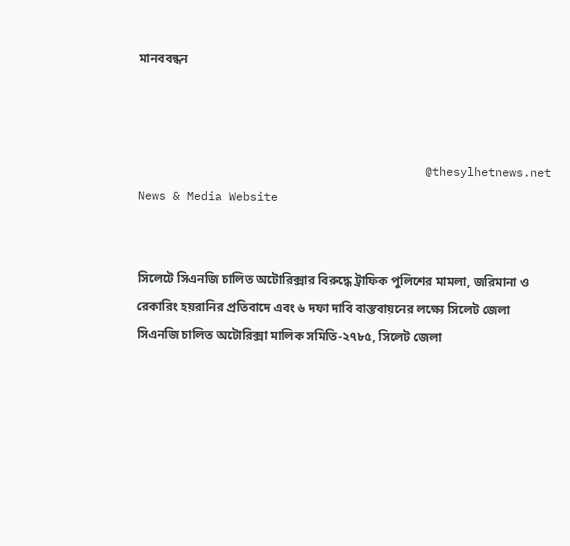মানববন্ধন



                                         @thesylhetnews.net News & Media Website


সিলেটে সিএনজি চালিত অটোরিক্সার বিরুদ্ধে ট্রাফিক পুলিশের মামলা, জরিমানা ও রেকারিং হয়রানির প্রতিবাদে এবং ৬ দফা দাবি বাস্তবায়নের লক্ষ্যে সিলেট জেলা সিএনজি চালিত অটোরিক্সা মালিক সমিতি-২৭৮৫, সিলেট জেলা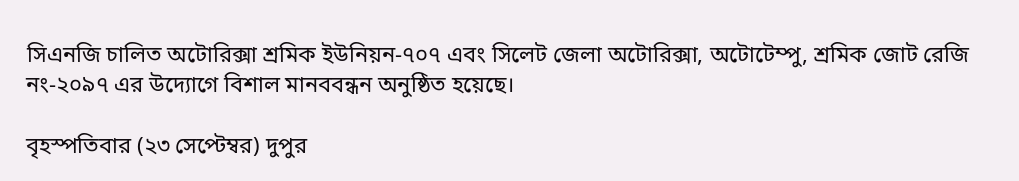সিএনজি চালিত অটোরিক্সা শ্রমিক ইউনিয়ন-৭০৭ এবং সিলেট জেলা অটোরিক্সা, অটোটেম্পু, শ্রমিক জোট রেজি নং-২০৯৭ এর উদ্যোগে বিশাল মানববন্ধন অনুষ্ঠিত হয়েছে।

বৃহস্পতিবার (২৩ সেপ্টেম্বর) দুপুর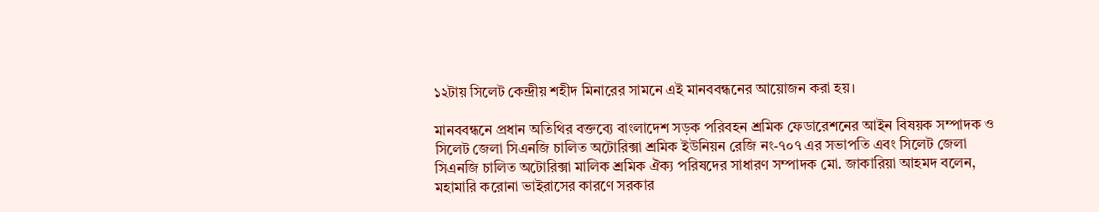১২টায় সিলেট কেন্দ্রীয় শহীদ মিনারের সামনে এই মানববন্ধনের আয়োজন করা হয়।

মানববন্ধনে প্রধান অতিথির বক্তব্যে বাংলাদেশ সড়ক পরিবহন শ্রমিক ফেডারেশনের আইন বিষয়ক সম্পাদক ও সিলেট জেলা সিএনজি চালিত অটোরিক্সা শ্রমিক ইউনিয়ন রেজি নং-৭০৭ এর সভাপতি এবং সিলেট জেলা সিএনজি চালিত অটোরিক্সা মালিক শ্রমিক ঐক্য পরিষদের সাধারণ সম্পাদক মো. জাকারিয়া আহমদ বলেন, মহামারি করোনা ভাইরাসের কারণে সরকার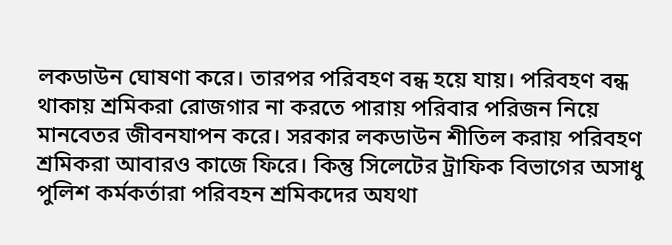লকডাউন ঘোষণা করে। তারপর পরিবহণ বন্ধ হয়ে যায়। পরিবহণ বন্ধ থাকায় শ্রমিকরা রোজগার না করতে পারায় পরিবার পরিজন নিয়ে মানবেতর জীবনযাপন করে। সরকার লকডাউন শীতিল করায় পরিবহণ শ্রমিকরা আবারও কাজে ফিরে। কিন্তু সিলেটের ট্রাফিক বিভাগের অসাধু পুলিশ কর্মকর্তারা পরিবহন শ্রমিকদের অযথা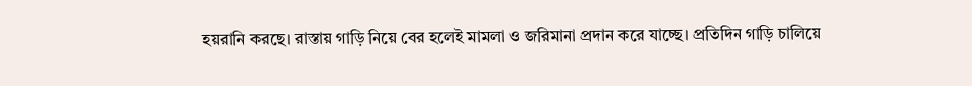হয়রানি করছে। রাস্তায় গাড়ি নিয়ে বের হলেই মামলা ও জরিমানা প্রদান করে যাচ্ছে। প্রতিদিন গাড়ি চালিয়ে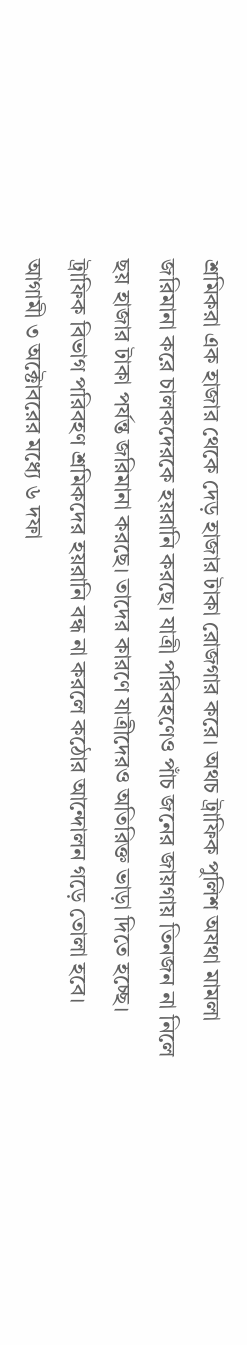শ্রমিকরা এক হাজার থেকে দেড় হাজার টাকা রোজগার করে। অথচ ট্রাফিক পুলিশ অযথা মামলা জরিমানা করে চালকদেরকে হয়রানি করছে। যাত্রী পরিবহণেও পাঁচ জনের জায়গায় তিনজন না নিলে ছয় হাজার টাকা পর্যন্ত জরিমানা করছে। তাদের কারণে যাত্রীদেরও অতিরিক্ত ভাড়া দিতে হচ্ছে। ট্রাফিক বিভাগ পরিবহণ শ্রমিকদের হয়রানি বন্ধ না করলে কঠোর আন্দোলন গড়ে তোলা হবে। আগামী ৩ অক্টোবরের মধ্যে ৬ দফা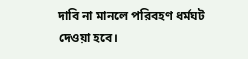দাবি না মানলে পরিবহণ ধর্মঘট দেওয়া হবে।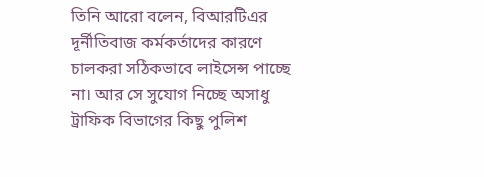তিনি আরো বলেন, বিআরটিএর দূর্নীতিবাজ কর্মকর্তাদের কারণে চালকরা সঠিকভাবে লাইসেন্স পাচ্ছে না। আর সে সুযোগ নিচ্ছে অসাধু ট্রাফিক বিভাগের কিছু পুলিশ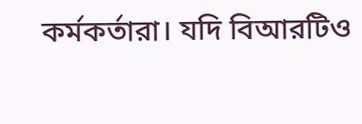কর্মকর্তারা। যদি বিআরটিও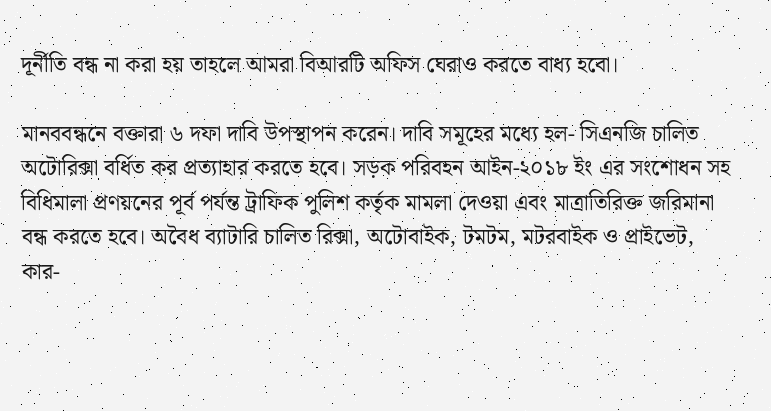দূর্নীতি বন্ধ না করা হয় তাহলে আমরা বিআরটি অফিস ঘেরাও করতে বাধ্য হবো।

মানববন্ধনে বক্তারা ৬ দফা দাবি উপস্থাপন করেন। দাবি সমূহের মধ্যে হল- সিএনজি চালিত অটোরিক্সা বর্ধিত কর প্রত্যাহার করতে হবে। সড়ক পরিবহন আইন-২০১৮ ইং এর সংশোধন সহ বিধিমালা প্রণয়নের পূর্ব পর্যন্ত ট্রাফিক পুলিশ কর্তৃক মামলা দেওয়া এবং মাত্রাতিরিক্ত জরিমানা বন্ধ করতে হবে। অবৈধ ব্যাটারি চালিত রিক্সা, অটোবাইক, টমটম, মটরবাইক ও প্রাইভেট, কার-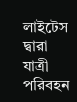লাইটেস দ্বারা যাত্রী পরিবহন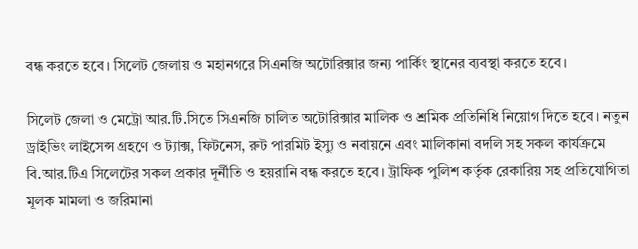বন্ধ করতে হবে। সিলেট জেলায় ও মহানগরে সিএনজি অটোরিক্সার জন্য পার্কিং স্থানের ব্যবস্থা করতে হবে।

সিলেট জেলা ও মেট্রো আর.টি.সিতে সিএনজি চালিত অটোরিক্সার মালিক ও শ্রমিক প্রতিনিধি নিয়োগ দিতে হবে। নতুন ড্রাইভিং লাইসেন্স গ্রহণে ও ট্যাক্স, ফিটনেস, রুট পারমিট ইস্যু ও নবায়নে এবং মালিকানা বদলি সহ সকল কার্যক্রমে বি.আর.টিএ সিলেটের সকল প্রকার দূর্নীতি ও হয়রানি বন্ধ করতে হবে। ট্রাফিক পুলিশ কর্তৃক রেকারিয় সহ প্রতিযোগিতা মূলক মামলা ও জরিমানা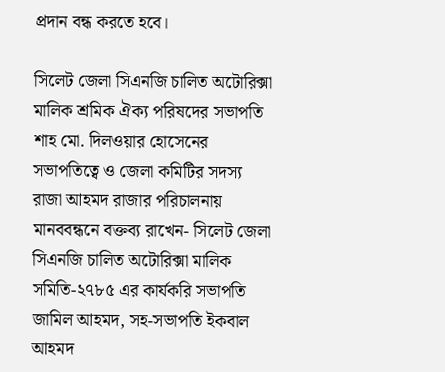প্রদান বন্ধ করতে হবে।

সিলেট জেলা সিএনজি চালিত অটোরিক্সা মালিক শ্রমিক ঐক্য পরিষদের সভাপতি শাহ মো. দিলওয়ার হোসেনের সভাপতিত্বে ও জেলা কমিটির সদস্য রাজা আহমদ রাজার পরিচালনায় মানববন্ধনে বক্তব্য রাখেন- সিলেট জেলা সিএনজি চালিত অটোরিক্সা মালিক সমিতি-২৭৮৫ এর কার্যকরি সভাপতি জামিল আহমদ, সহ-সভাপতি ইকবাল আহমদ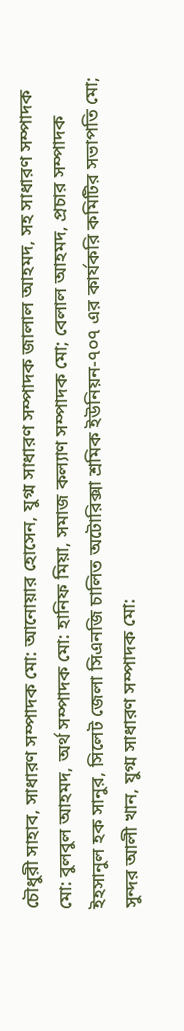চৌধুরী সাহাব, সাধারণ সম্পাদক মো: আনোয়ার হোসেন, যুগ্ম সাধারণ সম্পাদক জালাল আহমদ, সহ সাধারণ সম্পাদক মো: বুলবুল আহমদ, অর্থ সম্পাদক মো: হানিফ মিয়া, সমাজ কল্যাণ সম্পাদক মো; বেলাল আহমদ, প্রচার সম্পাদক ইহসানুল হক সানুর, সিলেট জেলা সিএনজি চালিত অটোরিক্সা শ্রমিক ইউনিয়ন-৭০৭ এর কার্যকরি কমিটির সভাপতি মো; সুন্দর আলী খান, যুগ্ম সাধারণ সম্পাদক মো: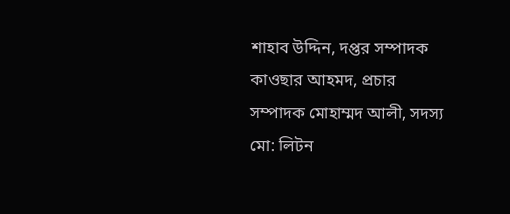শাহাব উদ্দিন, দপ্তর সম্পাদক কাওছার আহমদ, প্রচার সম্পাদক মোহাম্মদ আলী, সদস্য মো: লিটন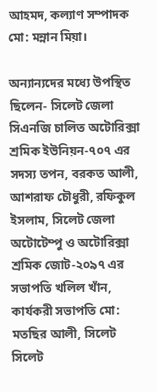আহমদ, কল্যাণ সম্পাদক মো: মন্নান মিয়া।

অন্যান্যদের মধ্যে উপস্থিত ছিলেন- সিলেট জেলা সিএনজি চালিত অটোরিক্সা শ্রমিক ইউনিয়ন-৭০৭ এর সদস্য তপন, বরকত আলী, আশরাফ চৌধুরী, রফিকুল ইসলাম, সিলেট জেলা অটোটেম্পু ও অটোরিক্সা শ্রমিক জোট-২০৯৭ এর সভাপতি খলিল খাঁন, কার্যকরী সভাপতি মো: মতছির আলী, সিলেট সিলেট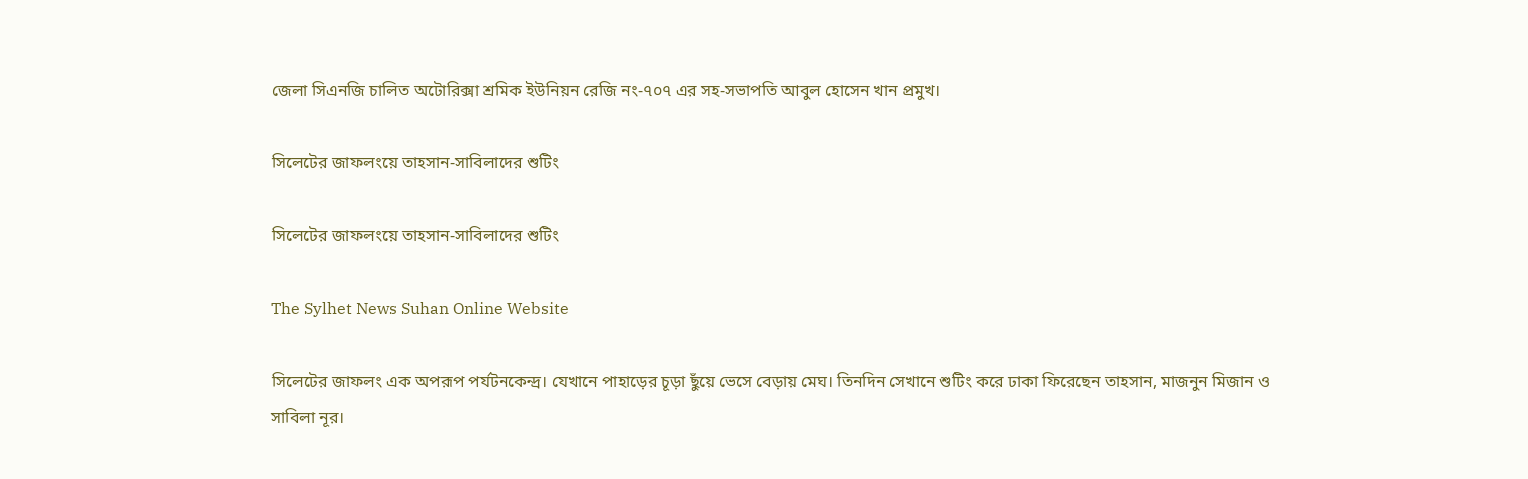জেলা সিএনজি চালিত অটোরিক্সা শ্রমিক ইউনিয়ন রেজি নং-৭০৭ এর সহ-সভাপতি আবুল হোসেন খান প্রমুখ।

সিলেটের জাফলংয়ে তাহসান-সাবিলাদের শুটিং

সিলেটের জাফলংয়ে তাহসান-সাবিলাদের শুটিং

The Sylhet News Suhan Online Website

সিলেটের জাফলং এক অপরূপ পর্যটনকেন্দ্র। যেখানে পাহাড়ের চূড়া ছুঁয়ে ভেসে বেড়ায় মেঘ। তিনদিন সেখানে শুটিং করে ঢাকা ফিরেছেন তাহসান, মাজনুন মিজান ও সাবিলা নূর।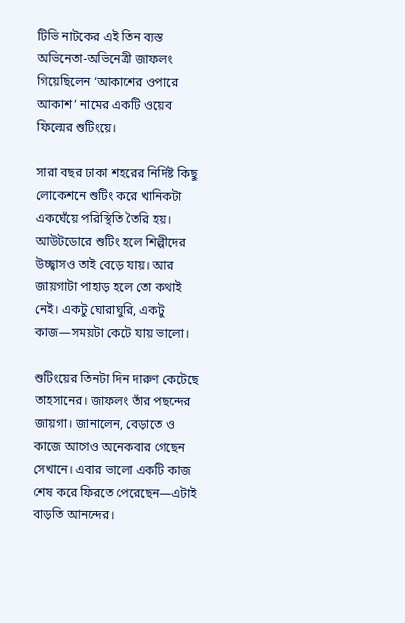টিভি নাটকের এই তিন ব্যস্ত অভিনেতা-অভিনেত্রী জাফলং গিয়েছিলেন ‘আকাশের ওপারে আকাশ’ নামের একটি ওয়েব ফিল্মের শুটিংয়ে।

সারা বছর ঢাকা শহরের নির্দিষ্ট কিছু লোকেশনে শুটিং করে খানিকটা একঘেঁয়ে পরিস্থিতি তৈরি হয়। আউটডোরে শুটিং হলে শিল্পীদের উচ্ছ্বাসও তাই বেড়ে যায়। আর জায়গাটা পাহাড় হলে তো কথাই নেই। একটু ঘোরাঘুরি, একটু কাজ—সময়টা কেটে যায় ভালো।

শুটিংয়ের তিনটা দিন দারুণ কেটেছে তাহসানের। জাফলং তাঁর পছন্দের জায়গা। জানালেন, বেড়াতে ও কাজে আগেও অনেকবার গেছেন সেখানে। এবার ভালো একটি কাজ শেষ করে ফিরতে পেরেছেন—এটাই বাড়তি আনন্দের।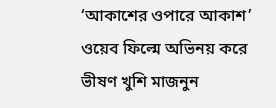‘আকাশের ওপারে আকাশ’ ওয়েব ফিল্মে অভিনয় করে ভীষণ খুশি মাজনুন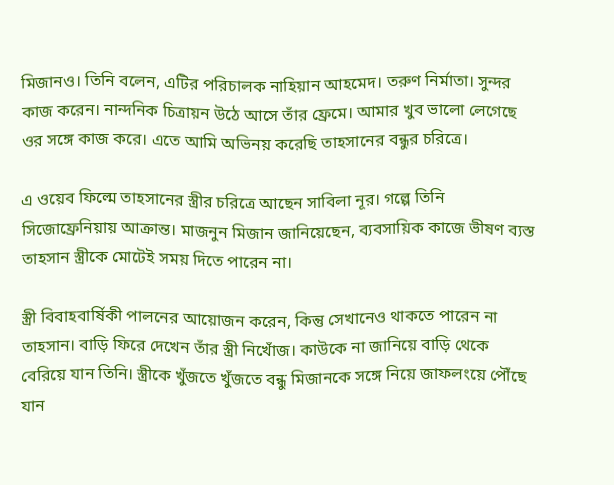মিজানও। তিনি বলেন, এটির পরিচালক নাহিয়ান আহমেদ। তরুণ নির্মাতা। সুন্দর কাজ করেন। নান্দনিক চিত্রায়ন উঠে আসে তাঁর ফ্রেমে। আমার খুব ভালো লেগেছে ওর সঙ্গে কাজ করে। এতে আমি অভিনয় করেছি তাহসানের বন্ধুর চরিত্রে।

এ ওয়েব ফিল্মে তাহসানের স্ত্রীর চরিত্রে আছেন সাবিলা নূর। গল্পে তিনি সিজোফ্রেনিয়ায় আক্রান্ত। মাজনুন মিজান জানিয়েছেন, ব্যবসায়িক কাজে ভীষণ ব্যস্ত তাহসান স্ত্রীকে মোটেই সময় দিতে পারেন না।

স্ত্রী বিবাহবার্ষিকী পালনের আয়োজন করেন, কিন্তু সেখানেও থাকতে পারেন না তাহসান। বাড়ি ফিরে দেখেন তাঁর স্ত্রী নিখোঁজ। কাউকে না জানিয়ে বাড়ি থেকে বেরিয়ে যান তিনি। স্ত্রীকে খুঁজতে খুঁজতে বন্ধু মিজানকে সঙ্গে নিয়ে জাফলংয়ে পৌঁছে যান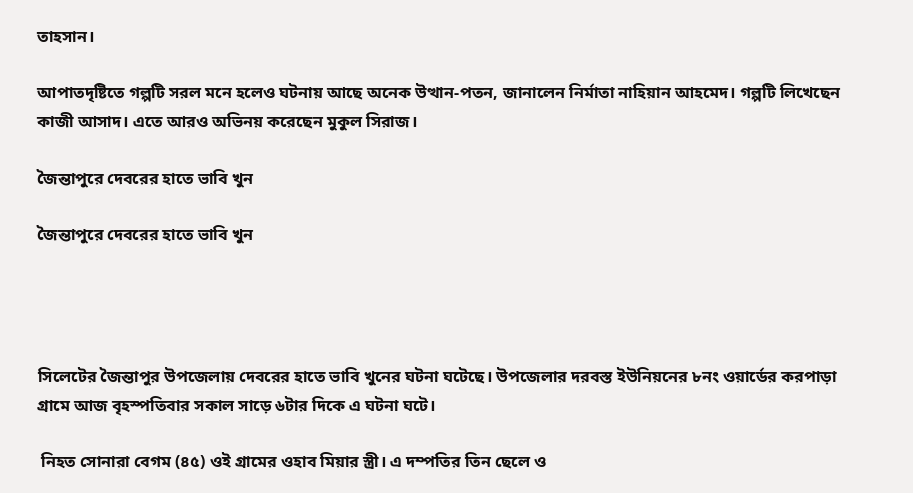তাহসান।

আপাতদৃষ্টিতে গল্পটি সরল মনে হলেও ঘটনায় আছে অনেক উত্থান-পতন, জানালেন নির্মাতা নাহিয়ান আহমেদ। গল্পটি লিখেছেন কাজী আসাদ। এতে আরও অভিনয় করেছেন মুকুল সিরাজ।

জৈন্তাপুরে দেবরের হাতে ভাবি খুন

জৈন্তাপুরে দেবরের হাতে ভাবি খুন




সিলেটের জৈন্তাপুর উপজেলায় দেবরের হাতে ভাবি খুনের ঘটনা ঘটেছে। উপজেলার দরবস্ত ইউনিয়নের ৮নং ওয়ার্ডের করপাড়া গ্রামে আজ বৃহস্পতিবার সকাল সাড়ে ৬টার দিকে এ ঘটনা ঘটে।

 নিহত সোনারা বেগম (৪৫) ওই গ্রামের ওহাব মিয়ার স্ত্রী। এ দম্পতির তিন ছেলে ও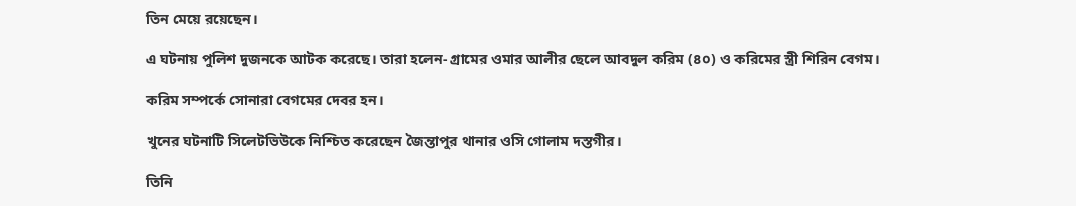তিন মেয়ে রয়েছেন।

এ ঘটনায় পুলিশ দুজনকে আটক করেছে। তারা হলেন- গ্রামের ওমার আলীর ছেলে আবদুল করিম (৪০) ও করিমের স্ত্রী শিরিন বেগম।

করিম সম্পর্কে সোনারা বেগমের দেবর হন।

খুনের ঘটনাটি সিলেটভিউকে নিশ্চিত করেছেন জৈন্তাপুর থানার ওসি গোলাম দস্তগীর।

তিনি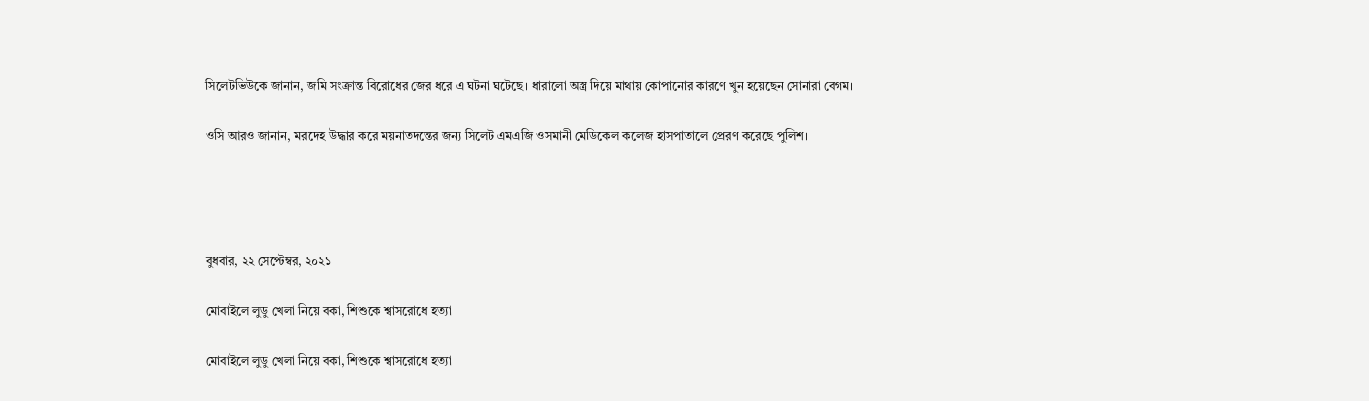সিলেটভিউকে জানান, জমি সংক্রান্ত বিরোধের জের ধরে এ ঘটনা ঘটেছে। ধারালো অস্ত্র দিয়ে মাথায় কোপানোর কারণে খুন হয়েছেন সোনারা বেগম।

ওসি আরও জানান, মরদেহ উদ্ধার করে ময়নাতদন্তের জন্য সিলেট এমএজি ওসমানী মেডিকেল কলেজ হাসপাতালে প্রেরণ করেছে পুলিশ।




বুধবার, ২২ সেপ্টেম্বর, ২০২১

মোবাইলে লুডু খেলা নিয়ে বকা, শিশুকে শ্বাসরোধে হত্যা

মোবাইলে লুডু খেলা নিয়ে বকা, শিশুকে শ্বাসরোধে হত্যা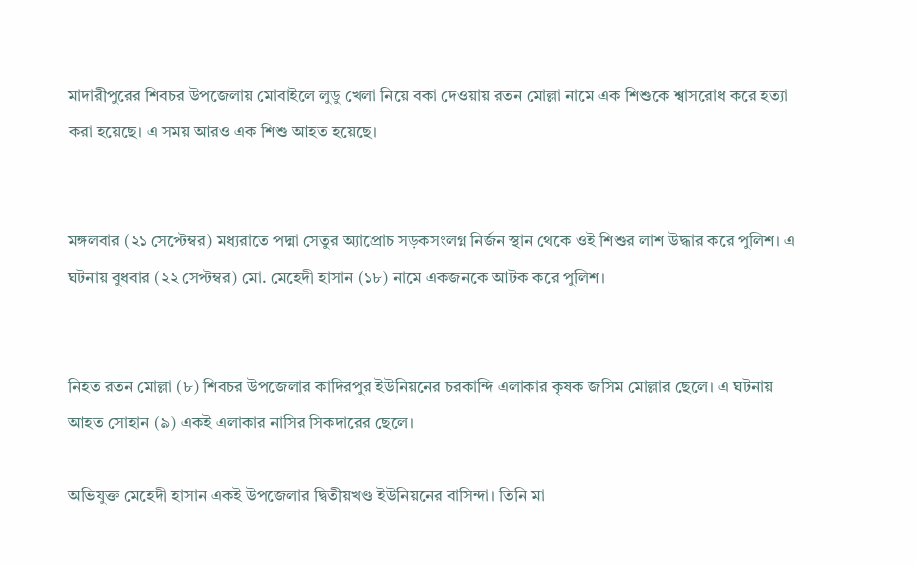মাদারীপুরের শিবচর উপজেলায় মোবাইলে লুডু খেলা নিয়ে বকা দেওয়ায় রতন মোল্লা নামে এক শিশুকে শ্বাসরোধ করে হত্যা করা হয়েছে। এ সময় আরও এক শিশু আহত হয়েছে।


মঙ্গলবার (২১ সেপ্টেম্বর) মধ্যরাতে পদ্মা সেতুর অ্যাপ্রোচ সড়কসংলগ্ন নির্জন স্থান থেকে ওই শিশুর লাশ উদ্ধার করে পুলিশ। এ ঘটনায় বুধবার (২২ সেপ্টম্বর) মো. মেহেদী হাসান (১৮) নামে একজনকে আটক করে পুলিশ।


নিহত রতন মোল্লা (৮) শিবচর উপজেলার কাদিরপুর ইউনিয়নের চরকান্দি এলাকার কৃষক জসিম মোল্লার ছেলে। এ ঘটনায় আহত সোহান (৯) একই এলাকার নাসির সিকদারের ছেলে।

অভিযুক্ত মেহেদী হাসান একই উপজেলার দ্বিতীয়খণ্ড ইউনিয়নের বাসিন্দা। তিনি মা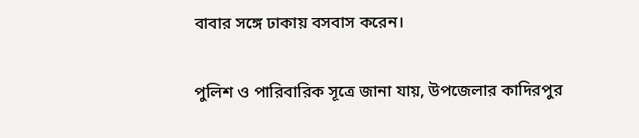বাবার সঙ্গে ঢাকায় বসবাস করেন।

পুলিশ ও পারিবারিক সূত্রে জানা যায়, উপজেলার কাদিরপুর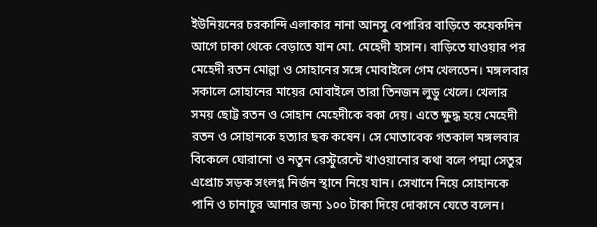ইউনিয়নের চরকান্দি এলাকার নানা আনসু বেপারির বাড়িতে কয়েকদিন আগে ঢাকা থেকে বেড়াতে যান মো. মেহেদী হাসান। বাড়িতে যাওয়ার পর মেহেদী রতন মোল্লা ও সোহানের সঙ্গে মোবাইলে গেম খেলতেন। মঙ্গলবার সকালে সোহানের মায়ের মোবাইলে তারা তিনজন লুডু খেলে। খেলার সময় ছোট্ট রতন ও সোহান মেহেদীকে বকা দেয়। এতে ক্ষুদ্ধ হয়ে মেহেদী রতন ও সোহানকে হত্যার ছক কষেন। সে মোতাবেক গতকাল মঙ্গলবার বিকেলে ঘোরানো ও নতুন রেস্টুরেন্টে খাওয়ানোর কথা বলে পদ্মা সেতুর এপ্রোচ সড়ক সংলগ্ন নির্জন স্থানে নিয়ে যান। সেখানে নিয়ে সোহানকে পানি ও চানাচুর আনার জন্য ১০০ টাকা দিয়ে দোকানে যেতে বলেন।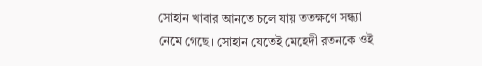সোহান খাবার আনতে চলে যায় ততক্ষণে সন্ধ্যা নেমে গেছে। সোহান যেতেই মেহেদী রতনকে ওই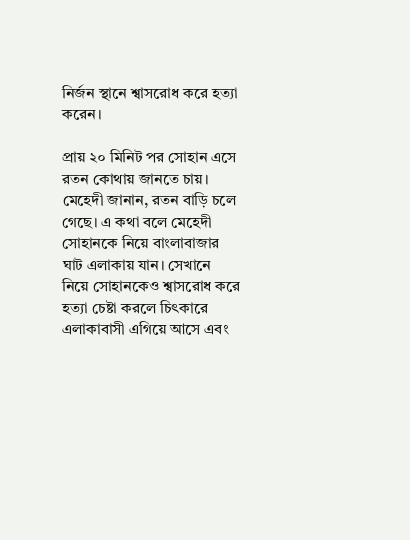নির্জন স্থানে শ্বাসরোধ করে হত্যা করেন।

প্রায় ২০ মিনিট পর সোহান এসে রতন কোথায় জানতে চায়। মেহেদী জানান, রতন বাড়ি চলে গেছে। এ কথা বলে মেহেদী সোহানকে নিয়ে বাংলাবাজার ঘাট এলাকায় যান। সেখানে নিয়ে সোহানকেও শ্বাসরোধ করে হত্যা চেষ্টা করলে চিৎকারে এলাকাবাসী এগিয়ে আসে এবং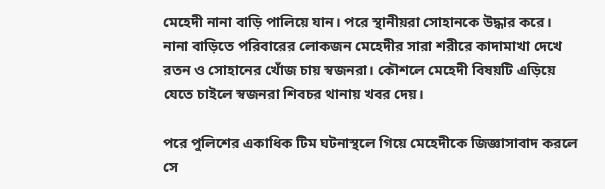মেহেদী নানা বাড়ি পালিয়ে যান। পরে স্থানীয়রা সোহানকে উদ্ধার করে।
নানা বাড়িতে পরিবারের লোকজন মেহেদীর সারা শরীরে কাদামাখা দেখে রতন ও সোহানের খোঁজ চায় স্বজনরা। কৌশলে মেহেদী বিষয়টি এড়িয়ে যেতে চাইলে স্বজনরা শিবচর থানায় খবর দেয়।

পরে পুলিশের একাধিক টিম ঘটনাস্থলে গিয়ে মেহেদীকে জিজ্ঞাসাবাদ করলে সে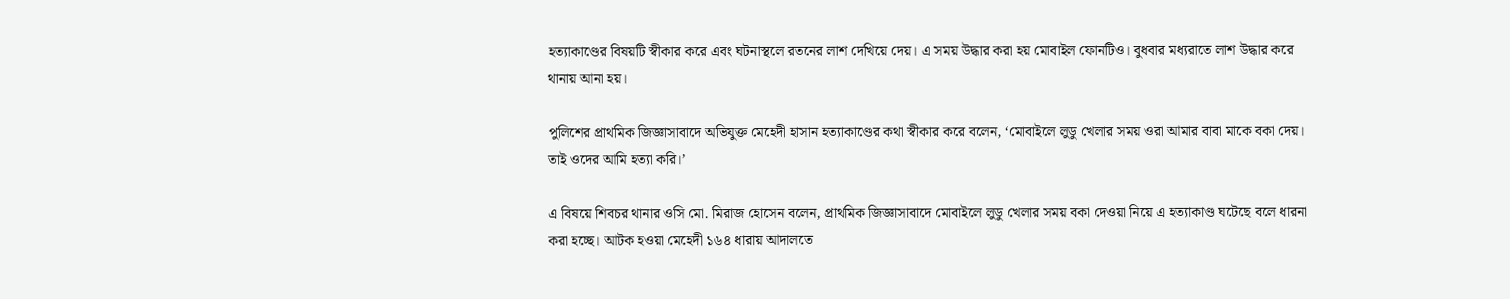হত্যাকাণ্ডের বিষয়টি স্বীকার করে এবং ঘটনাস্থলে রতনের লাশ দেখিয়ে দেয়। এ সময় উদ্ধার করা হয় মোবাইল ফোনটিও। বুধবার মধ্যরাতে লাশ উদ্ধার করে থানায় আনা হয়।

পুলিশের প্রাথমিক জিজ্ঞাসাবাদে অভিযুক্ত মেহেদী হাসান হত্যাকাণ্ডের কথা স্বীকার করে বলেন, ‘মোবাইলে লুডু খেলার সময় ওরা আমার বাবা মাকে বকা দেয়। তাই ওদের আমি হত্যা করি।’

এ বিষয়ে শিবচর থানার ওসি মো. মিরাজ হোসেন বলেন, প্রাথমিক জিজ্ঞাসাবাদে মোবাইলে লুডু খেলার সময় বকা দেওয়া নিয়ে এ হত্যাকাণ্ড ঘটেছে বলে ধারনা করা হচ্ছে। আটক হওয়া মেহেদী ১৬৪ ধারায় আদালতে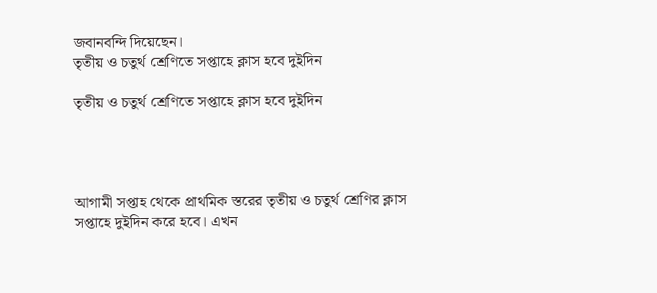জবানবন্দি দিয়েছেন।
তৃতীয় ও চতুর্থ শ্রেণিতে সপ্তাহে ক্লাস হবে দুইদিন

তৃতীয় ও চতুর্থ শ্রেণিতে সপ্তাহে ক্লাস হবে দুইদিন




আগামী সপ্তাহ থেকে প্রাথমিক স্তরের তৃতীয় ও চতুর্থ শ্রেণির ক্লাস সপ্তাহে দুইদিন করে হবে। এখন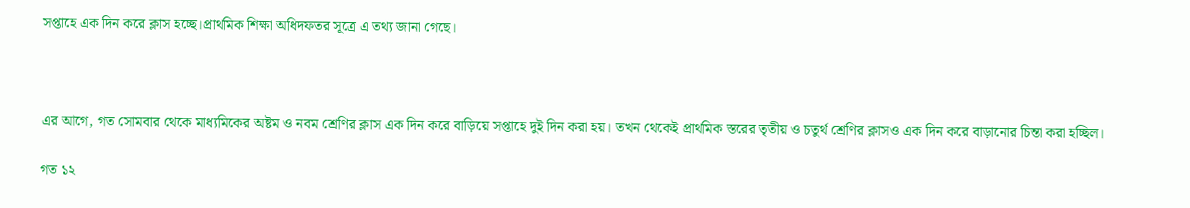সপ্তাহে এক দিন করে ক্লাস হচ্ছে।প্রাথমিক শিক্ষা অধিদফতর সূত্রে এ তথ্য জানা গেছে।



এর আগে, গত সোমবার থেকে মাধ্যমিকের অষ্টম ও নবম শ্রেণির ক্লাস এক দিন করে বাড়িয়ে সপ্তাহে দুই দিন করা হয়। তখন থেকেই প্রাথমিক স্তরের তৃতীয় ও চতুর্থ শ্রেণির ক্লাসও এক দিন করে বাড়ানোর চিন্তা করা হচ্ছিল।

গত ১২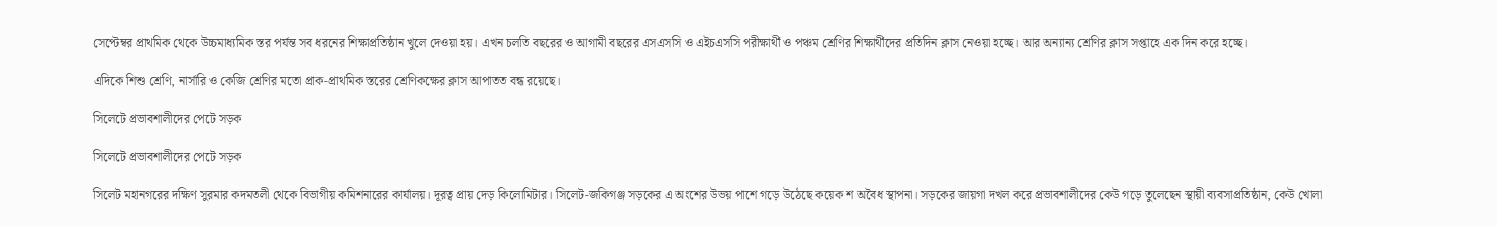সেপ্টেম্বর প্রাথমিক থেকে উচ্চমাধ্যমিক স্তর পর্যন্ত সব ধরনের শিক্ষাপ্রতিষ্ঠান খুলে দেওয়া হয়। এখন চলতি বছরের ও আগামী বছরের এসএসসি ও এইচএসসি পরীক্ষার্থী ও পঞ্চম শ্রেণির শিক্ষার্থীদের প্রতিদিন ক্লাস নেওয়া হচ্ছে। আর অন্যান্য শ্রেণির ক্লাস সপ্তাহে এক দিন করে হচ্ছে।

এদিকে শিশু শ্রেণি, নার্সারি ও কেজি শ্রেণির মতো প্রাক-প্রাথমিক স্তরের শ্রেণিকক্ষের ক্লাস আপাতত বন্ধ রয়েছে।

সিলেটে প্রভাবশালীদের পেটে সড়ক

সিলেটে প্রভাবশালীদের পেটে সড়ক

সিলেট মহানগরের দক্ষিণ সুরমার কদমতলী থেকে বিভাগীয় কমিশনারের কার্যালয়। দূরত্ব প্রায় দেড় কিলোমিটার। সিলেট-জকিগঞ্জ সড়কের এ অংশের উভয় পাশে গড়ে উঠেছে কয়েক শ অবৈধ স্থাপনা। সড়কের জায়গা দখল করে প্রভাবশালীদের কেউ গড়ে তুলেছেন স্থায়ী ব্যবসাপ্রতিষ্ঠান, কেউ খোলা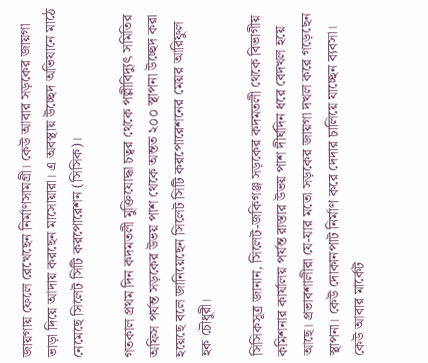জায়গায় ফেলে রেখেছেন নির্মাণসামগ্রী। কেউ আবার সড়কের জায়গা ভাড়া দিয়ে আদায় করছেন মাসোয়ারা। এ অবস্থায় উচ্ছেদ অভিযানে মাঠে নেমেছে সিলেট সিটি করপোরেশন (সিসিক)।

গতকাল প্রথম দিন কদমতলী মুক্তিযোদ্ধা চত্বর থেকে পল্লীবিদ্যুৎ সমিতির অফিস পর্যন্ত সড়কের উভয় পাশ থেকে অন্তত ২০০ স্থাপনা উচ্ছেদ করা হয়েছে বলে জানিয়েছেন সিলেট সিটি করপোরেশনের মেয়র আরিফুল হক চৌধুরী।

সিসিকসূত্র জানান, সিলেট-জকিগঞ্জ সড়কের কদমতলী থেকে বিভাগীয় কমিশনার কার্যালয় পর্যন্ত রাস্তার উভয় পাশ দীর্ঘদিন ধরে বেদখল হয়ে আছে। প্রভাবশালীরা যে-যার মতো সড়কের জায়গা দখল করে গড়েছেন স্থাপনা। কেউ দোকানপাট নির্মাণ করে দেদার চালিয়ে যাচ্ছেন ব্যবসা। কেউ আবার মার্কেট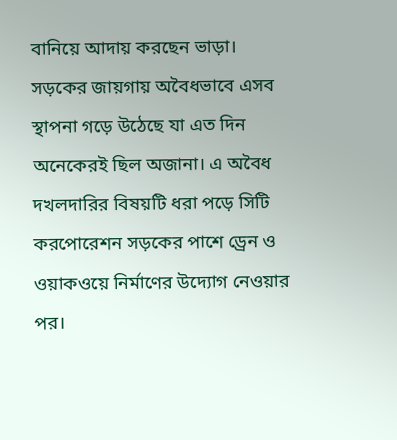বানিয়ে আদায় করছেন ভাড়া। সড়কের জায়গায় অবৈধভাবে এসব স্থাপনা গড়ে উঠেছে যা এত দিন অনেকেরই ছিল অজানা। এ অবৈধ দখলদারির বিষয়টি ধরা পড়ে সিটি করপোরেশন সড়কের পাশে ড্রেন ও ওয়াকওয়ে নির্মাণের উদ্যোগ নেওয়ার পর।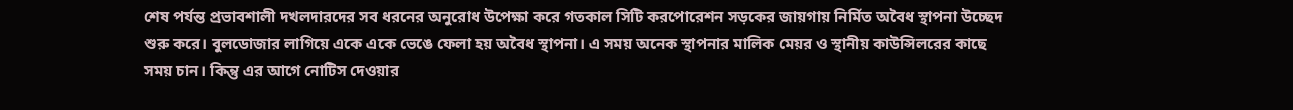শেষ পর্যন্ত প্রভাবশালী দখলদারদের সব ধরনের অনুরোধ উপেক্ষা করে গতকাল সিটি করপোরেশন সড়কের জায়গায় নির্মিত অবৈধ স্থাপনা উচ্ছেদ শুরু করে। বুলডোজার লাগিয়ে একে একে ভেঙে ফেলা হয় অবৈধ স্থাপনা। এ সময় অনেক স্থাপনার মালিক মেয়র ও স্থানীয় কাউন্সিলরের কাছে সময় চান। কিন্তু এর আগে নোটিস দেওয়ার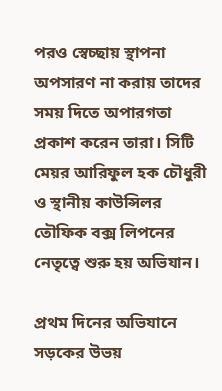পরও স্বেচ্ছায় স্থাপনা অপসারণ না করায় তাদের সময় দিতে অপারগতা প্রকাশ করেন তারা। সিটি মেয়র আরিফুল হক চৌধুরী ও স্থানীয় কাউন্সিলর তৌফিক বক্স লিপনের নেতৃত্বে শুরু হয় অভিযান।

প্রথম দিনের অভিযানে সড়কের উভয়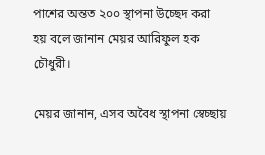পাশের অন্তত ২০০ স্থাপনা উচ্ছেদ করা হয় বলে জানান মেয়র আরিফুল হক চৌধুরী।

মেয়র জানান, এসব অবৈধ স্থাপনা স্বেচ্ছায়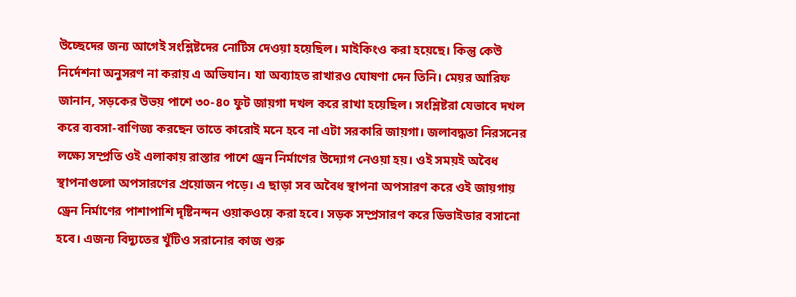উচ্ছেদের জন্য আগেই সংশ্লিষ্টদের নোটিস দেওয়া হয়েছিল। মাইকিংও করা হয়েছে। কিন্তু কেউ নির্দেশনা অনুসরণ না করায় এ অভিযান। যা অব্যাহত রাখারও ঘোষণা দেন তিনি। মেয়র আরিফ জানান, সড়কের উভয় পাশে ৩০-৪০ ফুট জায়গা দখল করে রাখা হয়েছিল। সংশ্লিষ্টরা যেভাবে দখল করে ব্যবসা-বাণিজ্য করছেন তাতে কারোই মনে হবে না এটা সরকারি জায়গা। জলাবদ্ধতা নিরসনের লক্ষ্যে সম্প্রতি ওই এলাকায় রাস্তার পাশে ড্রেন নির্মাণের উদ্যোগ নেওয়া হয়। ওই সময়ই অবৈধ স্থাপনাগুলো অপসারণের প্রয়োজন পড়ে। এ ছাড়া সব অবৈধ স্থাপনা অপসারণ করে ওই জায়গায় ড্রেন নির্মাণের পাশাপাশি দৃষ্টিনন্দন ওয়াকওয়ে করা হবে। সড়ক সম্প্রসারণ করে ডিভাইডার বসানো হবে। এজন্য বিদ্যুতের খুঁটিও সরানোর কাজ শুরু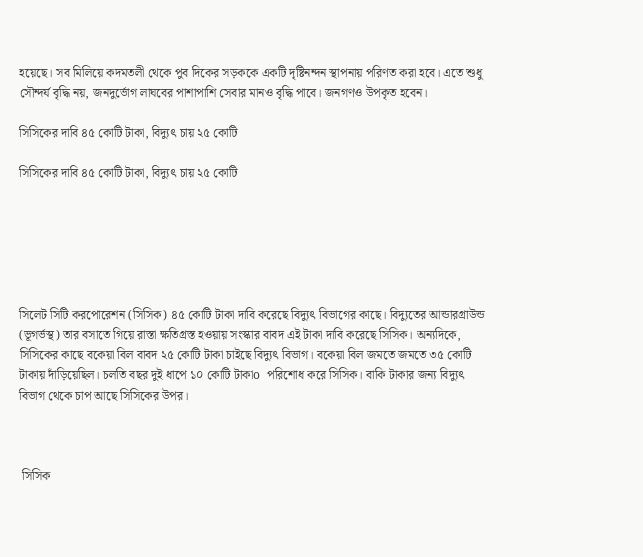হয়েছে। সব মিলিয়ে কদমতলী থেকে পুব দিকের সড়ককে একটি দৃষ্টিনন্দন স্থাপনায় পরিণত করা হবে। এতে শুধু সৌন্দর্য বৃদ্ধি নয়, জনদুর্ভোগ লাঘবের পাশাপাশি সেবার মানও বৃদ্ধি পাবে। জনগণও উপকৃত হবেন।

সিসিকের দাবি ৪৫ কোটি টাকা, বিদ্যুৎ চায় ২৫ কোটি

সিসিকের দাবি ৪৫ কোটি টাকা, বিদ্যুৎ চায় ২৫ কোটি






সিলেট সিটি করপোরেশন (সিসিক) ৪৫ কোটি টাকা দাবি করেছে বিদ্যুৎ বিভাগের কাছে। বিদ্যুতের আন্ডারগ্রাউন্ড (ভূগর্ভস্থ) তার বসাতে গিয়ে রাস্তা ক্ষতিগ্রস্ত হওয়ায় সংস্কার বাবদ এই টাকা দাবি করেছে সিসিক। অন্যদিকে, সিসিকের কাছে বকেয়া বিল বাবদ ২৫ কোটি টাকা চাইছে বিদ্যুৎ বিভাগ। বকেয়া বিল জমতে জমতে ৩৫ কোটি টাকায় দাঁড়িয়েছিল। চলতি বছর দুই ধাপে ১০ কোটি টাকাo  পরিশোধ করে সিসিক। বাকি টাকার জন্য বিদ্যুৎ বিভাগ থেকে চাপ আছে সিসিকের উপর।



 সিসিক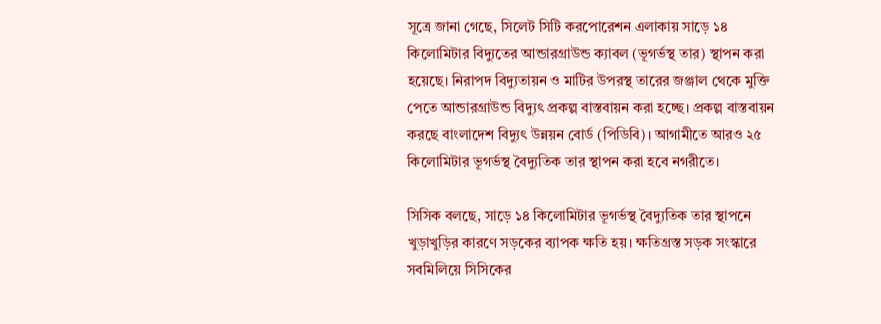সূত্রে জানা গেছে, সিলেট সিটি করপোরেশন এলাকায় সাড়ে ১৪ কিলোমিটার বিদ্যুতের আন্ডারগ্রাউন্ড ক্যাবল (ভূগর্ভস্থ তার) স্থাপন করা হয়েছে। নিরাপদ বিদ্যুতায়ন ও মাটির উপরস্থ তারের জঞ্জাল থেকে মুক্তি পেতে আন্ডারগ্রাউন্ড বিদ্যুৎ প্রকল্প বাস্তবায়ন করা হচ্ছে। প্রকল্প বাস্তবায়ন করছে বাংলাদেশ বিদ্যুৎ উন্নয়ন বোর্ড (পিডিবি)। আগামীতে আরও ২৫ কিলোমিটার ভূগর্ভস্থ বৈদ্যুতিক তার স্থাপন করা হবে নগরীতে।

সিসিক বলছে, সাড়ে ১৪ কিলোমিটার ভূগর্ভস্থ বৈদ্যুতিক তার স্থাপনে খুড়াখুড়ির কারণে সড়কের ব্যাপক ক্ষতি হয়। ক্ষতিগ্রস্ত সড়ক সংস্কারে সবমিলিয়ে সিসিকের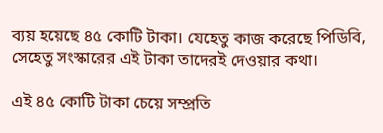ব্যয় হয়েছে ৪৫ কোটি টাকা। যেহেতু কাজ করেছে পিডিবি, সেহেতু সংস্কারের এই টাকা তাদেরই দেওয়ার কথা।

এই ৪৫ কোটি টাকা চেয়ে সম্প্রতি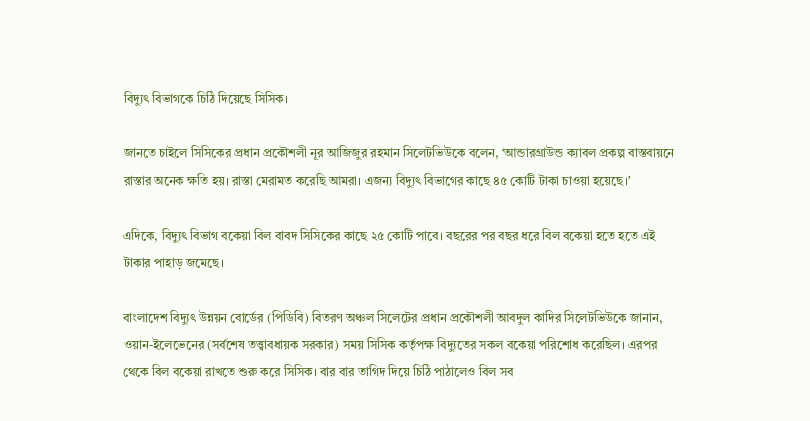বিদ্যুৎ বিভাগকে চিঠি দিয়েছে সিসিক।

জানতে চাইলে সিসিকের প্রধান প্রকৌশলী নূর আজিজুর রহমান সিলেটভিউকে বলেন, ‘আন্ডারগ্রাউন্ড ক্যাবল প্রকল্প বাস্তবায়নে রাস্তার অনেক ক্ষতি হয়। রাস্তা মেরামত করেছি আমরা। এজন্য বিদ্যুৎ বিভাগের কাছে ৪৫ কোটি টাকা চাওয়া হয়েছে।’

এদিকে, বিদ্যুৎ বিভাগ বকেয়া বিল বাবদ সিসিকের কাছে ২৫ কোটি পাবে। বছরের পর বছর ধরে বিল বকেয়া হতে হতে এই টাকার পাহাড় জমেছে।

বাংলাদেশ বিদ্যুৎ উন্নয়ন বোর্ডের (পিডিবি) বিতরণ অঞ্চল সিলেটের প্রধান প্রকৌশলী আবদুল কাদির সিলেটভিউকে জানান, ওয়ান-ইলেভেনের (সর্বশেষ তত্ত্বাবধায়ক সরকার) সময় সিসিক কর্তৃপক্ষ বিদ্যুতের সকল বকেয়া পরিশোধ করেছিল। এরপর থেকে বিল বকেয়া রাখতে শুরু করে সিসিক। বার বার তাগিদ দিয়ে চিঠি পাঠালেও বিল সব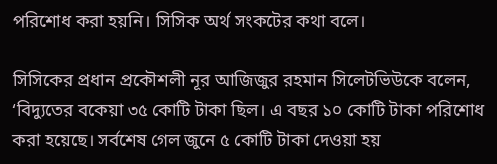পরিশোধ করা হয়নি। সিসিক অর্থ সংকটের কথা বলে।

সিসিকের প্রধান প্রকৌশলী নূর আজিজুর রহমান সিলেটভিউকে বলেন, ‘বিদ্যুতের বকেয়া ৩৫ কোটি টাকা ছিল। এ বছর ১০ কোটি টাকা পরিশোধ করা হয়েছে। সর্বশেষ গেল জুনে ৫ কোটি টাকা দেওয়া হয়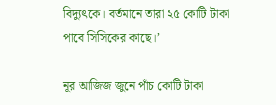বিদ্যুৎকে। বর্তমানে তারা ২৫ কোটি টাকা পাবে সিসিকের কাছে।’

নূর আজিজ জুনে পাঁচ কোটি টাকা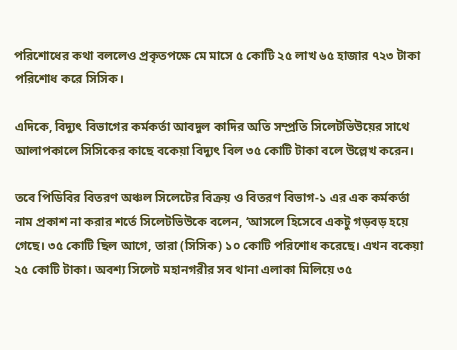পরিশোধের কথা বললেও প্রকৃতপক্ষে মে মাসে ৫ কোটি ২৫ লাখ ৬৫ হাজার ৭২৩ টাকা পরিশোধ করে সিসিক।

এদিকে, বিদ্যুৎ বিভাগের কর্মকর্তা আবদুল কাদির অতি সম্প্রতি সিলেটভিউয়ের সাথে আলাপকালে সিসিকের কাছে বকেয়া বিদ্যুৎ বিল ৩৫ কোটি টাকা বলে উল্লেখ করেন।

তবে পিডিবির বিতরণ অঞ্চল সিলেটের বিক্রয় ও বিতরণ বিভাগ-১ এর এক কর্মকর্তা নাম প্রকাশ না করার শর্তে সিলেটভিউকে বলেন, ‘আসলে হিসেবে একটু গড়বড় হয়ে গেছে। ৩৫ কোটি ছিল আগে, তারা (সিসিক) ১০ কোটি পরিশোধ করেছে। এখন বকেয়া ২৫ কোটি টাকা। অবশ্য সিলেট মহানগরীর সব থানা এলাকা মিলিয়ে ৩৫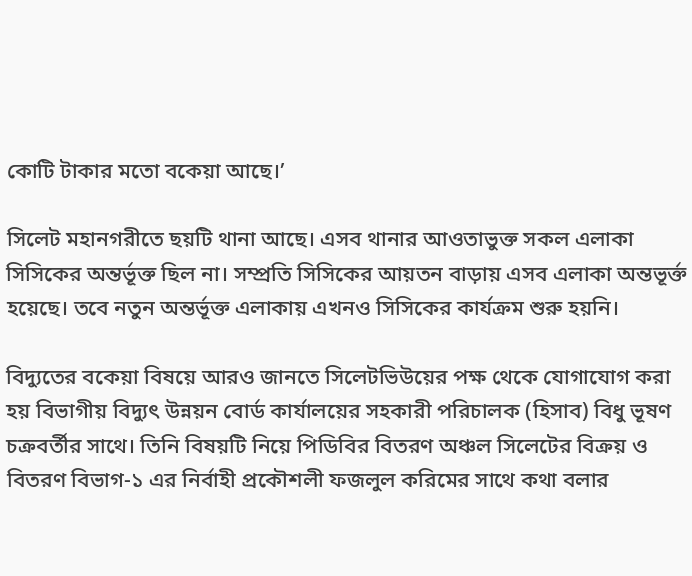কোটি টাকার মতো বকেয়া আছে।’

সিলেট মহানগরীতে ছয়টি থানা আছে। এসব থানার আওতাভুক্ত সকল এলাকা সিসিকের অন্তর্ভূক্ত ছিল না। সম্প্রতি সিসিকের আয়তন বাড়ায় এসব এলাকা অন্তভূর্ক্ত হয়েছে। তবে নতুন অন্তর্ভূক্ত এলাকায় এখনও সিসিকের কার্যক্রম শুরু হয়নি।

বিদ্যুতের বকেয়া বিষয়ে আরও জানতে সিলেটভিউয়ের পক্ষ থেকে যোগাযোগ করা হয় বিভাগীয় বিদ্যুৎ উন্নয়ন বোর্ড কার্যালয়ের সহকারী পরিচালক (হিসাব) বিধু ভূষণ চক্রবর্তীর সাথে। তিনি বিষয়টি নিয়ে পিডিবির বিতরণ অঞ্চল সিলেটের বিক্রয় ও বিতরণ বিভাগ-১ এর নির্বাহী প্রকৌশলী ফজলুল করিমের সাথে কথা বলার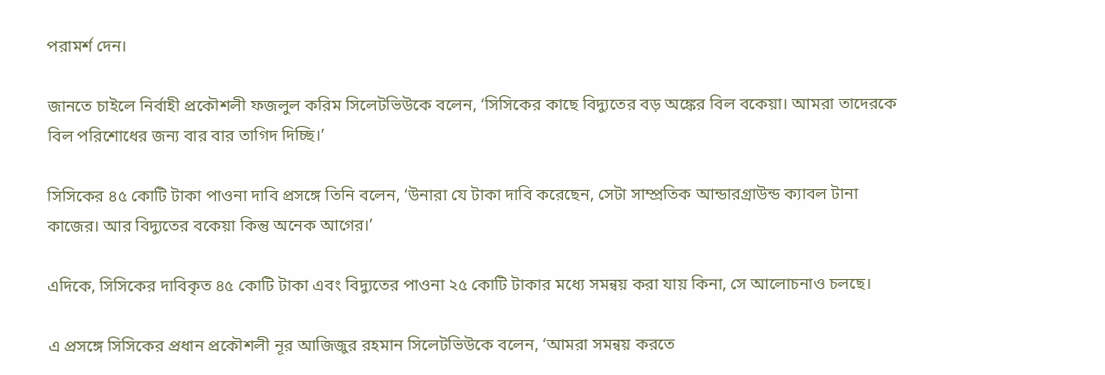পরামর্শ দেন।

জানতে চাইলে নির্বাহী প্রকৌশলী ফজলুল করিম সিলেটভিউকে বলেন, ‘সিসিকের কাছে বিদ্যুতের বড় অঙ্কের বিল বকেয়া। আমরা তাদেরকে বিল পরিশোধের জন্য বার বার তাগিদ দিচ্ছি।’

সিসিকের ৪৫ কোটি টাকা পাওনা দাবি প্রসঙ্গে তিনি বলেন, ‘উনারা যে টাকা দাবি করেছেন, সেটা সাম্প্রতিক আন্ডারগ্রাউন্ড ক্যাবল টানা কাজের। আর বিদ্যুতের বকেয়া কিন্তু অনেক আগের।’

এদিকে, সিসিকের দাবিকৃত ৪৫ কোটি টাকা এবং বিদ্যুতের পাওনা ২৫ কোটি টাকার মধ্যে সমন্বয় করা যায় কিনা, সে আলোচনাও চলছে।

এ প্রসঙ্গে সিসিকের প্রধান প্রকৌশলী নূর আজিজুর রহমান সিলেটভিউকে বলেন, ‘আমরা সমন্বয় করতে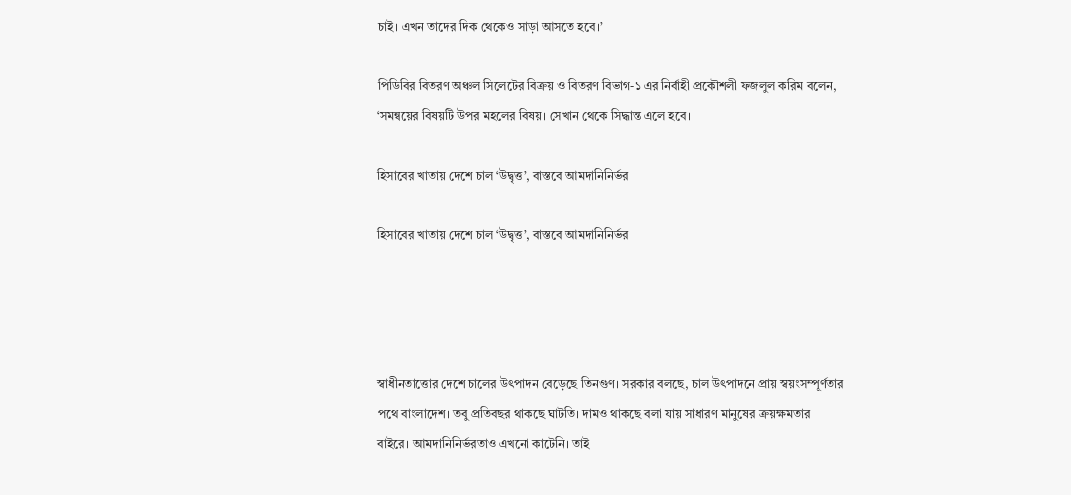চাই। এখন তাদের দিক থেকেও সাড়া আসতে হবে।’

পিডিবির বিতরণ অঞ্চল সিলেটের বিক্রয় ও বিতরণ বিভাগ-১ এর নির্বাহী প্রকৌশলী ফজলুল করিম বলেন, ‘সমন্বয়ের বিষয়টি উপর মহলের বিষয়। সেখান থেকে সিদ্ধান্ত এলে হবে।

হিসাবের খাতায় দেশে চাল ‘উদ্বৃত্ত’, বাস্তবে আমদানিনির্ভর

হিসাবের খাতায় দেশে চাল ‘উদ্বৃত্ত’, বাস্তবে আমদানিনির্ভর




স্বাধীনতাত্তোর দেশে চালের উৎপাদন বেড়েছে তিনগুণ। সরকার বলছে, চাল উৎপাদনে প্রায় স্বয়ংসম্পূর্ণতার পথে বাংলাদেশ। তবু প্রতিবছর থাকছে ঘাটতি। দামও থাকছে বলা যায় সাধারণ মানুষের ক্রয়ক্ষমতার বাইরে। আমদানিনির্ভরতাও এখনো কাটেনি। তাই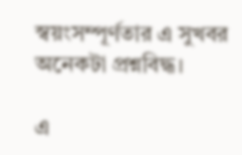স্বয়ংসম্পূর্ণতার এ সুখবর অনেকটা প্রশ্নবিদ্ধ।

এ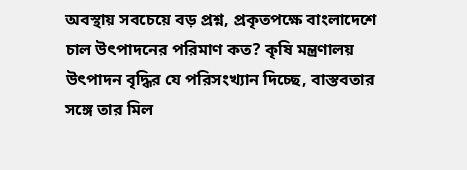অবস্থায় সবচেয়ে বড় প্রশ্ন, প্রকৃতপক্ষে বাংলাদেশে চাল উৎপাদনের পরিমাণ কত? কৃষি মন্ত্রণালয় উৎপাদন বৃদ্ধির যে পরিসংখ্যান দিচ্ছে, বাস্তবতার সঙ্গে তার মিল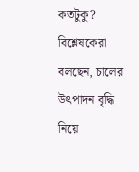কতটুকু? বিশ্লেষকেরা বলছেন, চালের উৎপাদন বৃদ্ধি নিয়ে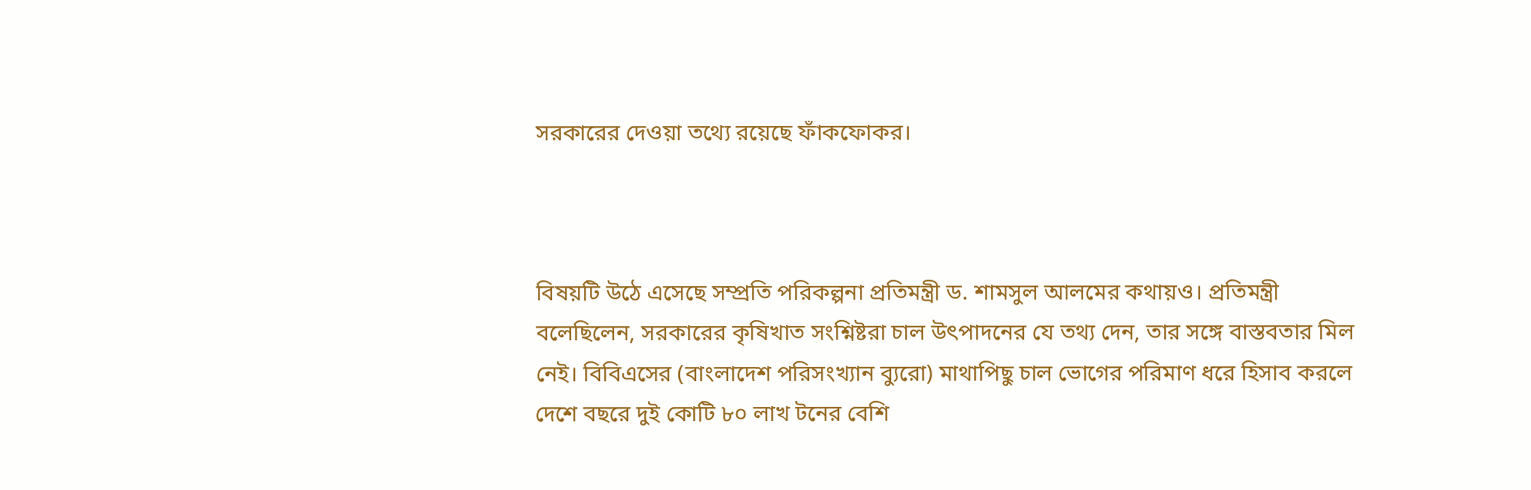সরকারের দেওয়া তথ্যে রয়েছে ফাঁকফোকর।



বিষয়টি উঠে এসেছে সম্প্রতি পরিকল্পনা প্রতিমন্ত্রী ড. শামসুল আলমের কথায়ও। প্রতিমন্ত্রী বলেছিলেন, সরকারের কৃষিখাত সংশ্নিষ্টরা চাল উৎপাদনের যে তথ্য দেন, তার সঙ্গে বাস্তবতার মিল নেই। বিবিএসের (বাংলাদেশ পরিসংখ্যান ব্যুরো) মাথাপিছু চাল ভোগের পরিমাণ ধরে হিসাব করলে দেশে বছরে দুই কোটি ৮০ লাখ টনের বেশি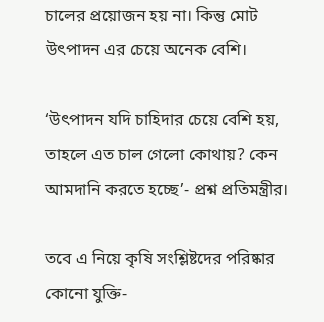চালের প্রয়োজন হয় না। কিন্তু মোট উৎপাদন এর চেয়ে অনেক বেশি।

‘উৎপাদন যদি চাহিদার চেয়ে বেশি হয়, তাহলে এত চাল গেলো কোথায়? কেন আমদানি করতে হচ্ছে’- প্রশ্ন প্রতিমন্ত্রীর।

তবে এ নিয়ে কৃষি সংশ্লিষ্টদের পরিষ্কার কোনো যুক্তি-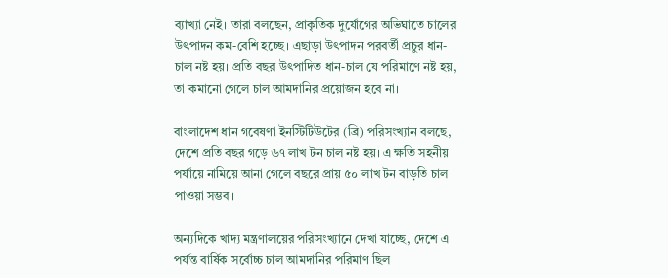ব্যাখ্যা নেই। তারা বলছেন, প্রাকৃতিক দুর্যোগের অভিঘাতে চালের উৎপাদন কম-বেশি হচ্ছে। এছাড়া উৎপাদন পরবর্তী প্রচুর ধান-চাল নষ্ট হয়। প্রতি বছর উৎপাদিত ধান-চাল যে পরিমাণে নষ্ট হয়, তা কমানো গেলে চাল আমদানির প্রয়োজন হবে না।

বাংলাদেশ ধান গবেষণা ইনস্টিটিউটের (ব্রি) পরিসংখ্যান বলছে, দেশে প্রতি বছর গড়ে ৬৭ লাখ টন চাল নষ্ট হয়। এ ক্ষতি সহনীয় পর্যায়ে নামিয়ে আনা গেলে বছরে প্রায় ৫০ লাখ টন বাড়তি চাল পাওয়া সম্ভব।

অন্যদিকে খাদ্য মন্ত্রণালয়ের পরিসংখ্যানে দেখা যাচ্ছে, দেশে এ পর্যন্ত বার্ষিক সর্বোচ্চ চাল আমদানির পরিমাণ ছিল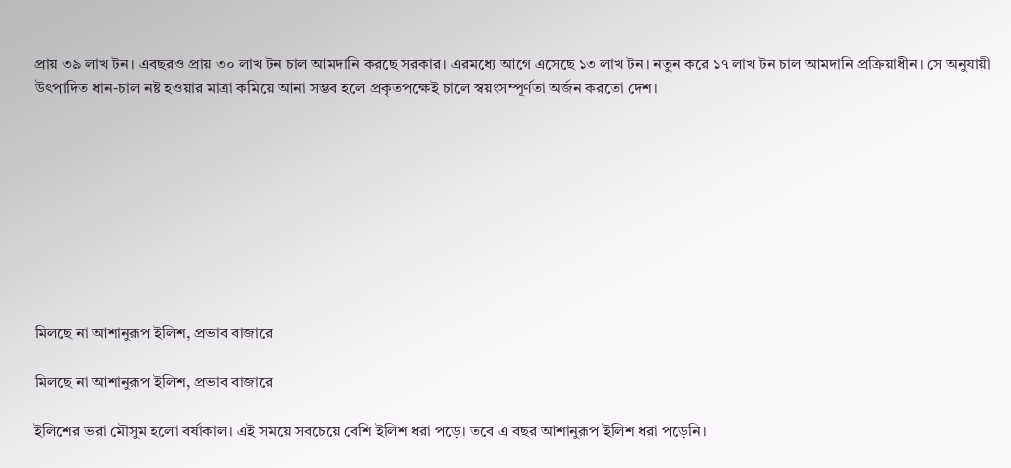প্রায় ৩৯ লাখ টন। এবছরও প্রায় ৩০ লাখ টন চাল আমদানি করছে সরকার। এরমধ্যে আগে এসেছে ১৩ লাখ টন। নতুন করে ১৭ লাখ টন চাল আমদানি প্রক্রিয়াধীন। সে অনুযায়ী উৎপাদিত ধান-চাল নষ্ট হওয়ার মাত্রা কমিয়ে আনা সম্ভব হলে প্রকৃতপক্ষেই চালে স্বয়ংসম্পূর্ণতা অর্জন করতো দেশ।









মিলছে না আশানুরূপ ইলিশ, প্রভাব বাজারে

মিলছে না আশানুরূপ ইলিশ, প্রভাব বাজারে

ইলিশের ভরা মৌসুম হলো বর্ষাকাল। এই সময়ে সবচেয়ে বেশি ইলিশ ধরা পড়ে। তবে এ বছর আশানুরূপ ইলিশ ধরা পড়েনি।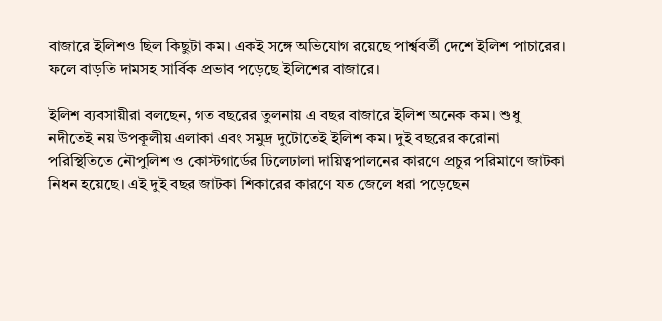বাজারে ইলিশও ছিল কিছুটা কম। একই সঙ্গে অভিযোগ রয়েছে পার্শ্ববর্তী দেশে ইলিশ পাচারের। ফলে বাড়তি দামসহ সার্বিক প্রভাব পড়েছে ইলিশের বাজারে।

ইলিশ ব্যবসায়ীরা বলছেন, গত বছরের তুলনায় এ বছর বাজারে ইলিশ অনেক কম। শুধু নদীতেই নয় উপকূলীয় এলাকা এবং সমুদ্র দুটোতেই ইলিশ কম। দুই বছরের করোনা পরিস্থিতিতে নৌপুলিশ ও কোস্টগার্ডের ঢিলেঢালা দায়িত্বপালনের কারণে প্রচুর পরিমাণে জাটকা নিধন হয়েছে। এই দুই বছর জাটকা শিকারের কারণে যত জেলে ধরা পড়েছেন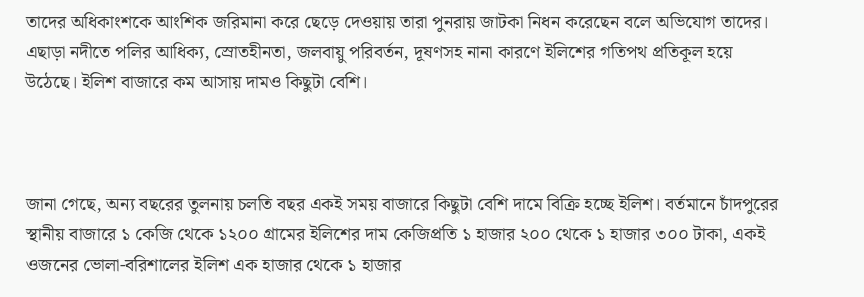তাদের অধিকাংশকে আংশিক জরিমানা করে ছেড়ে দেওয়ায় তারা পুনরায় জাটকা নিধন করেছেন বলে অভিযোগ তাদের। এছাড়া নদীতে পলির আধিক্য, স্রোতহীনতা, জলবায়ু পরিবর্তন, দূষণসহ নানা কারণে ইলিশের গতিপথ প্রতিকূল হয়ে উঠেছে। ইলিশ বাজারে কম আসায় দামও কিছুটা বেশি।



জানা গেছে, অন্য বছরের তুলনায় চলতি বছর একই সময় বাজারে কিছুটা বেশি দামে বিক্রি হচ্ছে ইলিশ। বর্তমানে চাঁদপুরের স্থানীয় বাজারে ১ কেজি থেকে ১২০০ গ্রামের ইলিশের দাম কেজিপ্রতি ১ হাজার ২০০ থেকে ১ হাজার ৩০০ টাকা, একই ওজনের ভোলা-বরিশালের ইলিশ এক হাজার থেকে ১ হাজার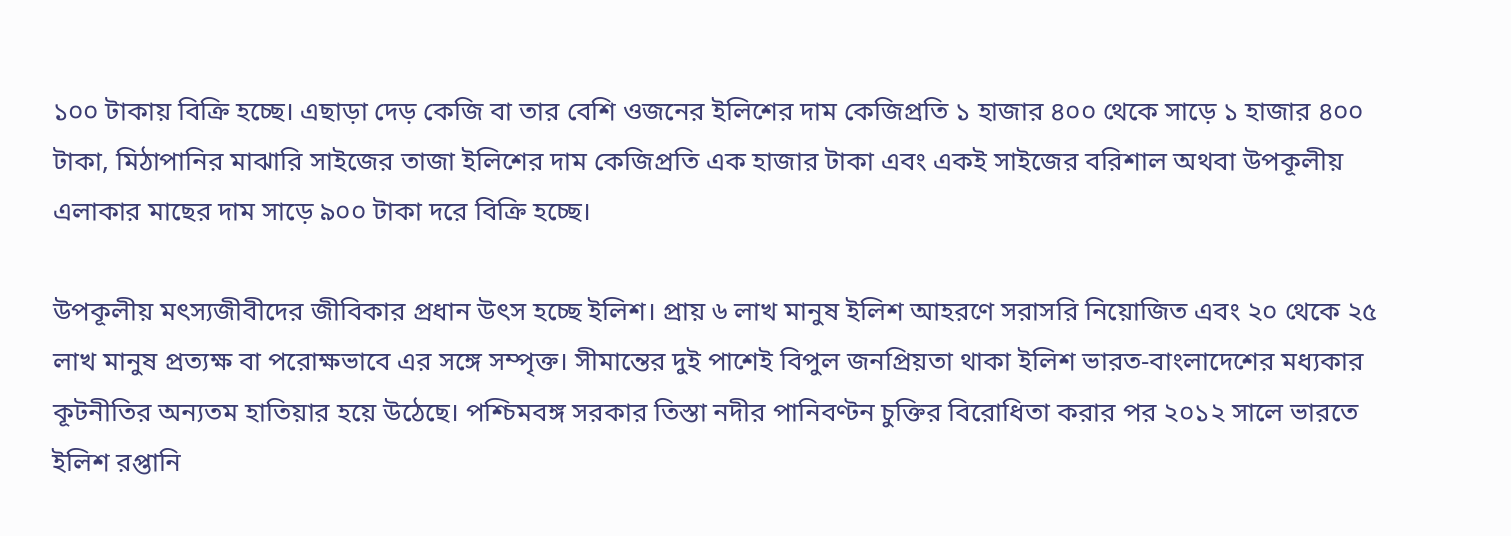১০০ টাকায় বিক্রি হচ্ছে। এছাড়া দেড় কেজি বা তার বেশি ওজনের ইলিশের দাম কেজিপ্রতি ১ হাজার ৪০০ থেকে সাড়ে ১ হাজার ৪০০ টাকা, মিঠাপানির মাঝারি সাইজের তাজা ইলিশের দাম কেজিপ্রতি এক হাজার টাকা এবং একই সাইজের বরিশাল অথবা উপকূলীয় এলাকার মাছের দাম সাড়ে ৯০০ টাকা দরে বিক্রি হচ্ছে।

উপকূলীয় মৎস্যজীবীদের জীবিকার প্রধান উৎস হচ্ছে ইলিশ। প্রায় ৬ লাখ মানুষ ইলিশ আহরণে সরাসরি নিয়োজিত এবং ২০ থেকে ২৫ লাখ মানুষ প্রত্যক্ষ বা পরোক্ষভাবে এর সঙ্গে সম্পৃক্ত। সীমান্তের দুই পাশেই বিপুল জনপ্রিয়তা থাকা ইলিশ ভারত-বাংলাদেশের মধ্যকার কূটনীতির অন্যতম হাতিয়ার হয়ে উঠেছে। পশ্চিমবঙ্গ সরকার তিস্তা নদীর পানিবণ্টন চুক্তির বিরোধিতা করার পর ২০১২ সালে ভারতে ইলিশ রপ্তানি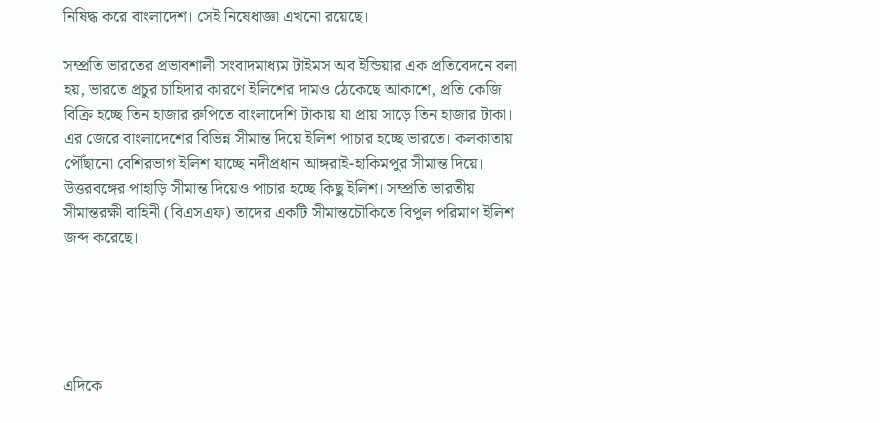নিষিদ্ধ করে বাংলাদেশ। সেই নিষেধাজ্ঞা এখনো রয়েছে।

সম্প্রতি ভারতের প্রভাবশালী সংবাদমাধ্যম টাইমস অব ইন্ডিয়ার এক প্রতিবেদনে বলা হয়, ভারতে প্রচুর চাহিদার কারণে ইলিশের দামও ঠেকেছে আকাশে, প্রতি কেজি বিক্রি হচ্ছে তিন হাজার রুপিতে বাংলাদেশি টাকায় যা প্রায় সাড়ে তিন হাজার টাকা। এর জেরে বাংলাদেশের বিভিন্ন সীমান্ত দিয়ে ইলিশ পাচার হচ্ছে ভারতে। কলকাতায় পৌঁছানো বেশিরভাগ ইলিশ যাচ্ছে নদীপ্রধান আঙ্গরাই-হাকিমপুর সীমান্ত দিয়ে। উত্তরবঙ্গের পাহাড়ি সীমান্ত দিয়েও পাচার হচ্ছে কিছু ইলিশ। সম্প্রতি ভারতীয় সীমান্তরক্ষী বাহিনী (বিএসএফ) তাদের একটি সীমান্তচৌকিতে বিপুল পরিমাণ ইলিশ জব্দ করেছে।





এদিকে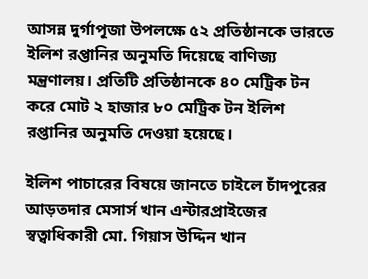আসন্ন দুর্গাপূজা উপলক্ষে ৫২ প্রতিষ্ঠানকে ভারতে ইলিশ রপ্তানির অনুমতি দিয়েছে বাণিজ্য মন্ত্রণালয়। প্রতিটি প্রতিষ্ঠানকে ৪০ মেট্রিক টন করে মোট ২ হাজার ৮০ মেট্রিক টন ইলিশ রপ্তানির অনুমতি দেওয়া হয়েছে।

ইলিশ পাচারের বিষয়ে জানতে চাইলে চাঁদপুরের আড়তদার মেসার্স খান এন্টারপ্রাইজের স্বত্বাধিকারী মো. গিয়াস উদ্দিন খান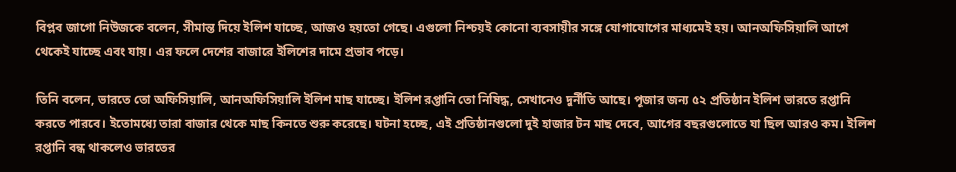বিপ্লব জাগো নিউজকে বলেন, সীমান্ত দিয়ে ইলিশ যাচ্ছে, আজও হয়তো গেছে। এগুলো নিশ্চয়ই কোনো ব্যবসায়ীর সঙ্গে যোগাযোগের মাধ্যমেই হয়। আনঅফিসিয়ালি আগে থেকেই যাচ্ছে এবং যায়। এর ফলে দেশের বাজারে ইলিশের দামে প্রভাব পড়ে।

তিনি বলেন, ভারতে তো অফিসিয়ালি, আনঅফিসিয়ালি ইলিশ মাছ যাচ্ছে। ইলিশ রপ্তানি তো নিষিদ্ধ, সেখানেও দুর্নীতি আছে। পূজার জন্য ৫২ প্রতিষ্ঠান ইলিশ ভারতে রপ্তানি করতে পারবে। ইতোমধ্যে তারা বাজার থেকে মাছ কিনতে শুরু করেছে। ঘটনা হচ্ছে, এই প্রতিষ্ঠানগুলো দুই হাজার টন মাছ দেবে, আগের বছরগুলোতে যা ছিল আরও কম। ইলিশ রপ্তানি বন্ধ থাকলেও ভারতের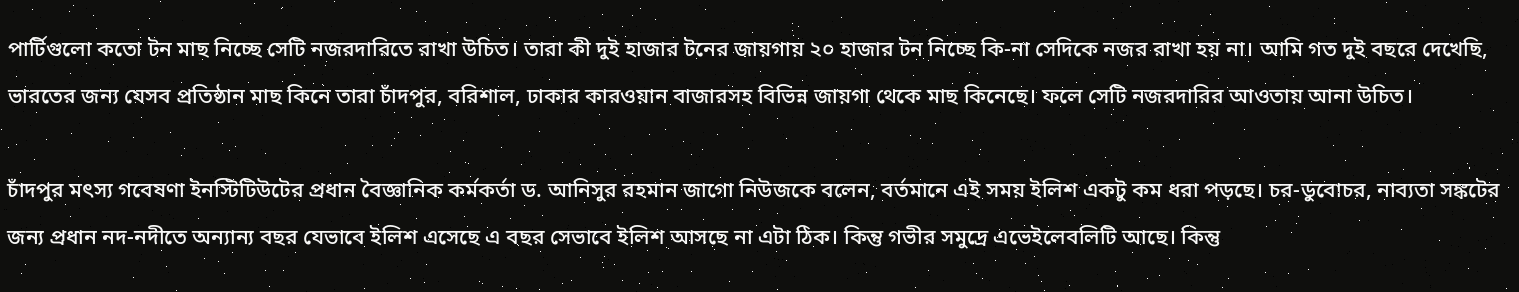পার্টিগুলো কতো টন মাছ নিচ্ছে সেটি নজরদারিতে রাখা উচিত। তারা কী দুই হাজার টনের জায়গায় ২০ হাজার টন নিচ্ছে কি-না সেদিকে নজর রাখা হয় না। আমি গত দুই বছরে দেখেছি, ভারতের জন্য যেসব প্রতিষ্ঠান মাছ কিনে তারা চাঁদপুর, বরিশাল, ঢাকার কারওয়ান বাজারসহ বিভিন্ন জায়গা থেকে মাছ কিনেছে। ফলে সেটি নজরদারির আওতায় আনা উচিত।

চাঁদপুর মৎস্য গবেষণা ইনস্টিটিউটের প্রধান বৈজ্ঞানিক কর্মকর্তা ড. আনিসুর রহমান জাগো নিউজকে বলেন, বর্তমানে এই সময় ইলিশ একটু কম ধরা পড়ছে। চর-ডুবোচর, নাব্যতা সঙ্কটের জন্য প্রধান নদ-নদীতে অন্যান্য বছর যেভাবে ইলিশ এসেছে এ বছর সেভাবে ইলিশ আসছে না এটা ঠিক। কিন্তু গভীর সমুদ্রে এভেইলেবলিটি আছে। কিন্তু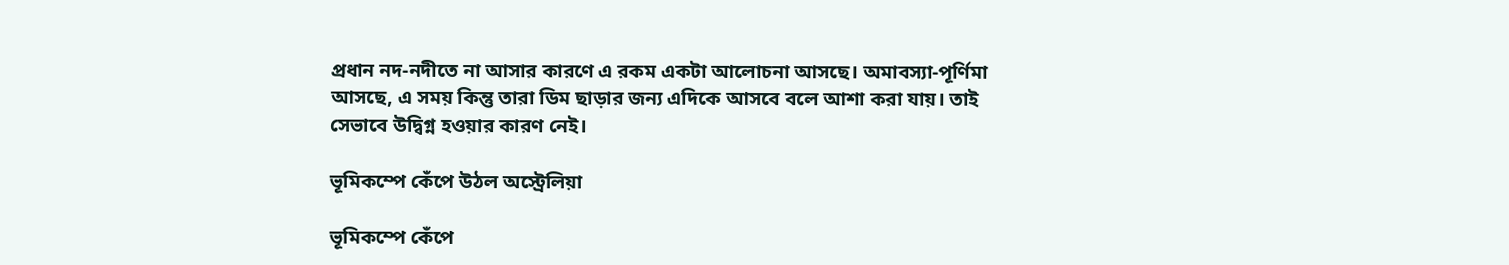প্রধান নদ-নদীতে না আসার কারণে এ রকম একটা আলোচনা আসছে। অমাবস্যা-পূর্ণিমা আসছে, এ সময় কিন্তু তারা ডিম ছাড়ার জন্য এদিকে আসবে বলে আশা করা যায়। তাই সেভাবে উদ্বিগ্ন হওয়ার কারণ নেই।

ভূমিকম্পে কেঁপে উঠল অস্ট্রেলিয়া

ভূমিকম্পে কেঁপে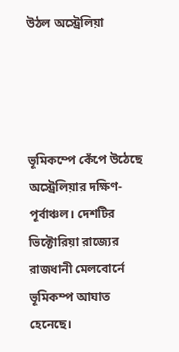উঠল অস্ট্রেলিয়া




ভূমিকম্পে কেঁপে উঠেছে অস্ট্রেলিয়ার দক্ষিণ-পূর্বাঞ্চল। দেশটির ভিক্টোরিয়া রাজ্যের রাজধানী মেলবোর্নে ভূমিকম্প আঘাত হেনেছে।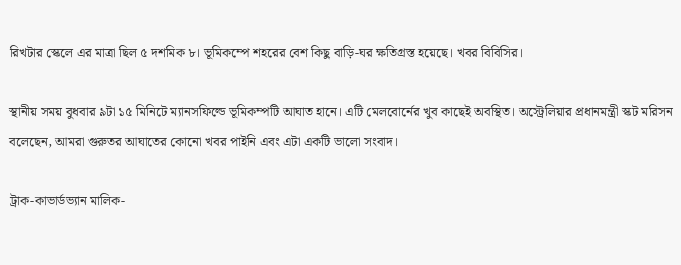রিখটার স্কেলে এর মাত্রা ছিল ৫ দশমিক ৮। ভূমিকম্পে শহরের বেশ কিছু বাড়ি-ঘর ক্ষতিগ্রস্ত হয়েছে। খবর বিবিসির।

স্থানীয় সময় বুধবার ৯টা ১৫ মিনিটে ম্যানসফিল্ডে ভূমিকম্পটি আঘাত হানে। এটি মেলবোর্নের খুব কাছেই অবস্থিত। অস্ট্রেলিয়ার প্রধানমন্ত্রী স্কট মরিসন বলেছেন, আমরা গুরুতর আঘাতের কোনো খবর পাইনি এবং এটা একটি ভালো সংবাদ।

ট্রাক-কাভার্ডভ্যান মালিক-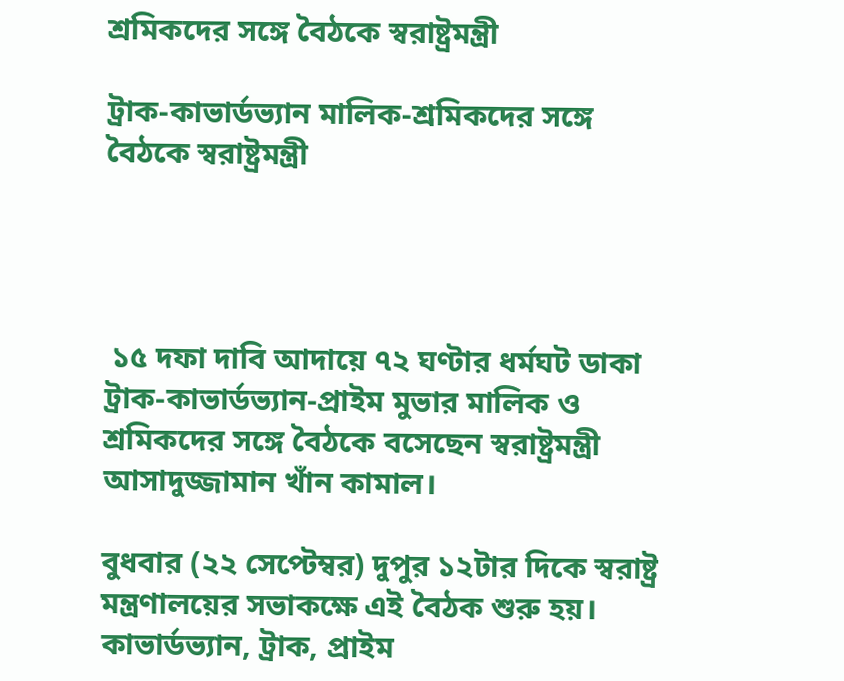শ্রমিকদের সঙ্গে বৈঠকে স্বরাষ্ট্রমন্ত্রী

ট্রাক-কাভার্ডভ্যান মালিক-শ্রমিকদের সঙ্গে বৈঠকে স্বরাষ্ট্রমন্ত্রী




 ১৫ দফা দাবি আদায়ে ৭২ ঘণ্টার ধর্মঘট ডাকা ট্রাক-কাভার্ডভ্যান-প্রাইম মুভার মালিক ও শ্রমিকদের সঙ্গে বৈঠকে বসেছেন স্বরাষ্ট্রমন্ত্রী আসাদুজ্জামান খাঁন কামাল।

বুধবার (২২ সেপ্টেম্বর) দুপুর ১২টার দিকে স্বরাষ্ট্র মন্ত্রণালয়ের সভাকক্ষে এই বৈঠক শুরু হয়। কাভার্ডভ্যান, ট্রাক, প্রাইম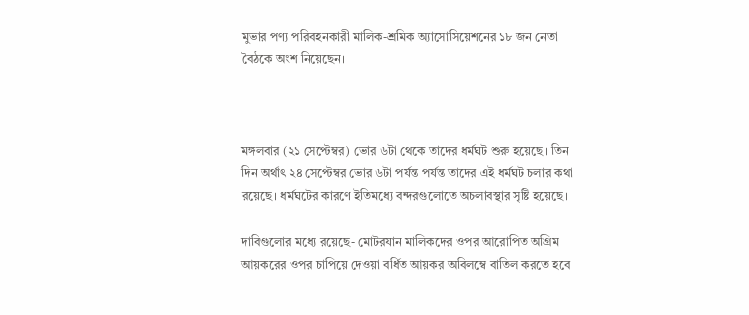মুভার পণ্য পরিবহনকারী মালিক-শ্রমিক অ্যাসোসিয়েশনের ১৮ জন নেতা বৈঠকে অংশ নিয়েছেন।



মঙ্গলবার (২১ সেপ্টেম্বর) ভোর ৬টা থেকে তাদের ধর্মঘট শুরু হয়েছে। তিন দিন অর্থাৎ ২৪ সেপ্টেম্বর ভোর ৬টা পর্যন্ত পর্যন্ত তাদের এই ধর্মঘট চলার কথা রয়েছে। ধর্মঘটের কারণে ইতিমধ্যে বন্দরগুলোতে অচলাবস্থার সৃষ্টি হয়েছে।

দাবিগুলোর মধ্যে রয়েছে- মোটরযান মালিকদের ওপর আরোপিত অগ্রিম আয়করের ওপর চাপিয়ে দেওয়া বর্ধিত আয়কর অবিলম্বে বাতিল করতে হবে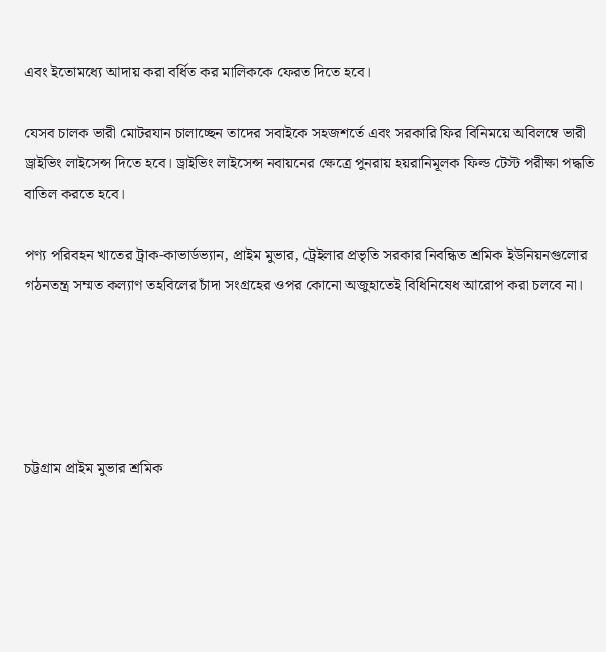এবং ইতোমধ্যে আদায় করা বর্ধিত কর মালিককে ফেরত দিতে হবে।

যেসব চালক ভারী মোটরযান চালাচ্ছেন তাদের সবাইকে সহজশর্তে এবং সরকারি ফির বিনিময়ে অবিলম্বে ভারী ড্রাইভিং লাইসেন্স দিতে হবে। ড্রাইভিং লাইসেন্স নবায়নের ক্ষেত্রে পুনরায় হয়রানিমূলক ফিল্ড টেস্ট পরীক্ষা পদ্ধতি বাতিল করতে হবে।

পণ্য পরিবহন খাতের ট্রাক-কাভার্ডভ্যান, প্রাইম মুভার, ট্রেইলার প্রভৃতি সরকার নিবন্ধিত শ্রমিক ইউনিয়নগুলোর গঠনতন্ত্র সম্মত কল্যাণ তহবিলের চাঁদা সংগ্রহের ওপর কোনো অজুহাতেই বিধিনিষেধ আরোপ করা চলবে না।





চট্টগ্রাম প্রাইম মুভার শ্রমিক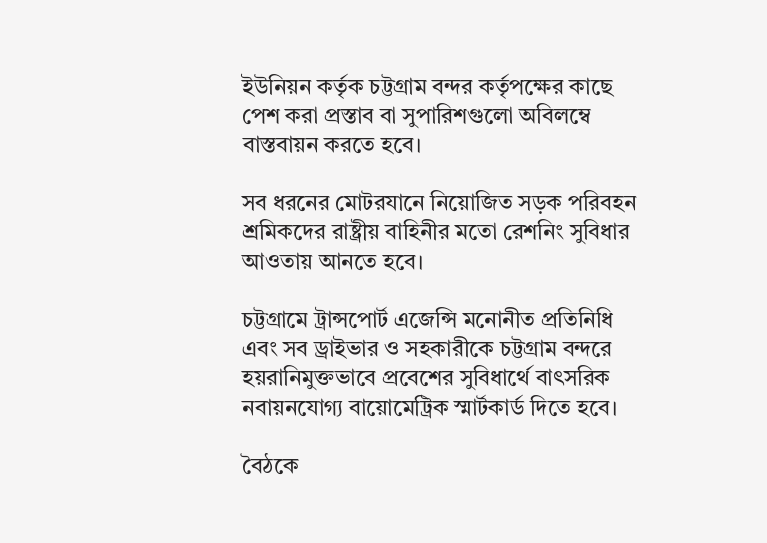ইউনিয়ন কর্তৃক চট্টগ্রাম বন্দর কর্তৃপক্ষের কাছে পেশ করা প্রস্তাব বা সুপারিশগুলো অবিলম্বে বাস্তবায়ন করতে হবে।

সব ধরনের মোটরযানে নিয়োজিত সড়ক পরিবহন শ্রমিকদের রাষ্ট্রীয় বাহিনীর মতো রেশনিং সুবিধার আওতায় আনতে হবে।

চট্টগ্রামে ট্রান্সপোর্ট এজেন্সি মনোনীত প্রতিনিধি এবং সব ড্রাইভার ও সহকারীকে চট্টগ্রাম বন্দরে হয়রানিমুক্তভাবে প্রবেশের সুবিধার্থে বাৎসরিক নবায়নযোগ্য বায়োমেট্রিক স্মার্টকার্ড দিতে হবে।

বৈঠকে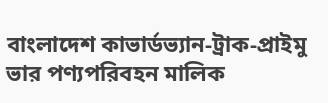বাংলাদেশ কাভার্ডভ্যান-ট্রাক-প্রাইমু ভার পণ্যপরিবহন মালিক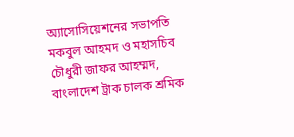অ্যাসোসিয়েশনের সভাপতি মকবুল আহমদ ও মহাসচিব চৌধুরী জাফর আহম্মদ, বাংলাদেশ ট্রাক চালক শ্রমিক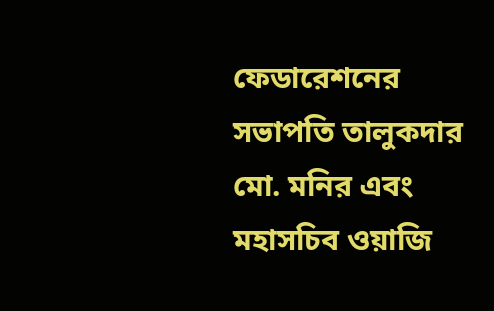ফেডারেশনের সভাপতি তালুকদার মো. মনির এবং মহাসচিব ওয়াজি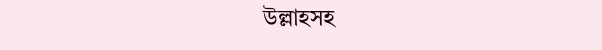উল্লাহসহ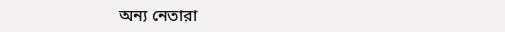অন্য নেতারা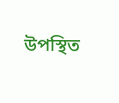উপস্থিত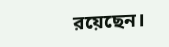রয়েছেন।